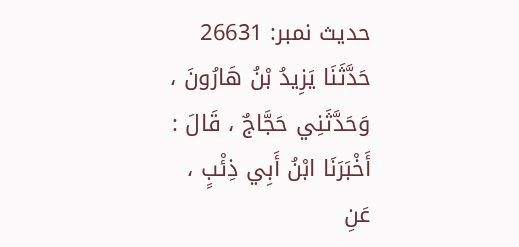حدیث نمبر: 26631
حَدَّثَنَا يَزِيدُ بْنُ هَارُونَ ، وَحَدَّثَنِي حَجَّاجٌ ، قَالَ : أَخْبَرَنَا ابْنُ أَبِي ذِئْبٍ ، عَنِ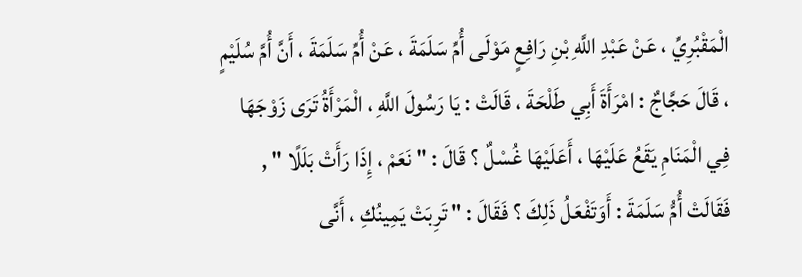الْمَقْبُرِيِّ ، عَنْ عَبْدِ اللَّهِ بْنِ رَافِعٍ مَوْلَى أُمِّ سَلَمَةَ ، عَنْ أُمِّ سَلَمَةَ ، أَنَّ أُمَّ سُلَيْمٍ ، قَالَ حَجَّاجٌ : امْرَأَةَ أَبِي طَلْحَةَ ، قَالَتْ : يَا رَسُولَ اللَّهِ ، الْمَرْأَةُ تَرَى زَوْجَهَا فِي الْمَنَامِ يَقَعُ عَلَيْهَا ، أَعَلَيْهَا غُسْلٌ ؟ قَالَ : " نَعَمْ ، إِذَا رَأَتْ بَلَلًا " , فَقَالَتْ أُمُّ سَلَمَةَ : أَوَتَفْعَلُ ذَلِكَ ؟ فَقَالَ : " تَرِبَتْ يَمِينُكِ ، أَنَّى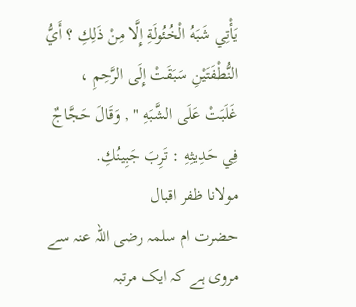يَأْتِي شَبَهُ الْخُئُولَةِ إِلَّا مِنْ ذَلِكِ ؟ أَيُّ النُّطْفَتَيْنِ سَبَقَتْ إِلَى الرَّحِمِ ، غَلَبَتْ عَلَى الشَّبَهِ " , وَقَالَ حَجَّاجٌ فِي حَدِيثِهِ : تَرِبَ جَبِينُكِ.
مولانا ظفر اقبال
حضرت ام سلمہ رضی اللہ عنہ سے مروی ہے کہ ایک مرتبہ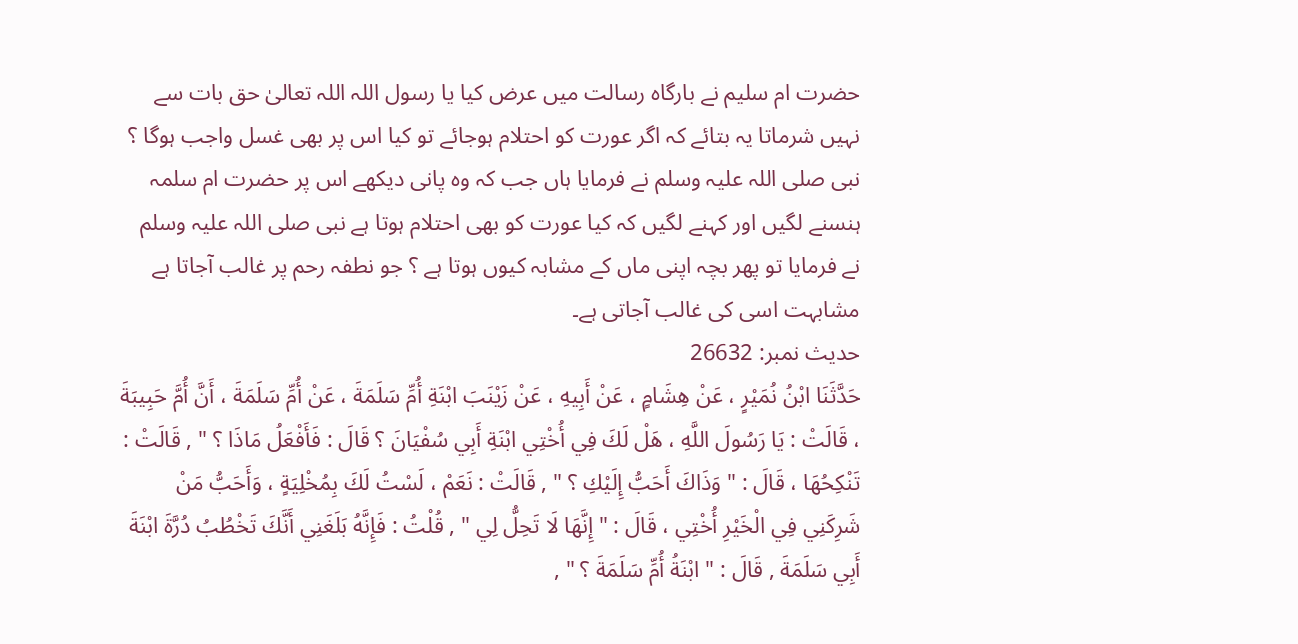حضرت ام سلیم نے بارگاہ رسالت میں عرض کیا یا رسول اللہ اللہ تعالیٰ حق بات سے نہیں شرماتا یہ بتائے کہ اگر عورت کو احتلام ہوجائے تو کیا اس پر بھی غسل واجب ہوگا ؟ نبی صلی اللہ علیہ وسلم نے فرمایا ہاں جب کہ وہ پانی دیکھے اس پر حضرت ام سلمہ ہنسنے لگیں اور کہنے لگیں کہ کیا عورت کو بھی احتلام ہوتا ہے نبی صلی اللہ علیہ وسلم نے فرمایا تو پھر بچہ اپنی ماں کے مشابہ کیوں ہوتا ہے ؟ جو نطفہ رحم پر غالب آجاتا ہے مشابہت اسی کی غالب آجاتی ہے۔
حدیث نمبر: 26632
حَدَّثَنَا ابْنُ نُمَيْرٍ ، عَنْ هِشَامٍ ، عَنْ أَبِيهِ ، عَنْ زَيْنَبَ ابْنَةِ أُمِّ سَلَمَةَ ، عَنْ أُمِّ سَلَمَةَ ، أَنَّ أُمَّ حَبِيبَةَ ، قَالَتْ : يَا رَسُولَ اللَّهِ ، هَلْ لَكَ فِي أُخْتِي ابْنَةِ أَبِي سُفْيَانَ ؟ قَالَ : فَأَفْعَلُ مَاذَا ؟ " , قَالَتْ : تَنْكِحُهَا ، قَالَ : " وَذَاكَ أَحَبُّ إِلَيْكِ ؟ " , قَالَتْ : نَعَمْ ، لَسْتُ لَكَ بِمُخْلِيَةٍ ، وَأَحَبُّ مَنْ شَرِكَنِي فِي الْخَيْرِ أُخْتِي ، قَالَ : " إِنَّهَا لَا تَحِلُّ لِي " , قُلْتُ : فَإِنَّهُ بَلَغَنِي أَنَّكَ تَخْطُبُ دُرَّةَ ابْنَةَ أَبِي سَلَمَةَ , قَالَ : " ابْنَةُ أُمِّ سَلَمَةَ ؟ " ,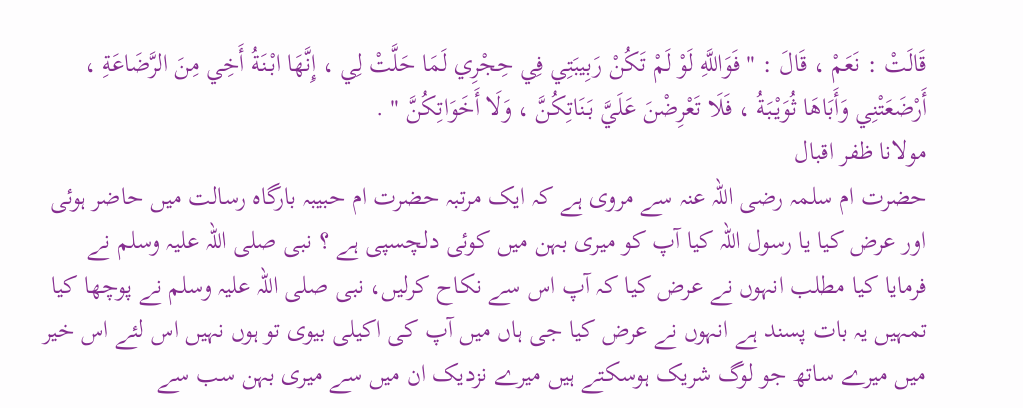قَالَتْ : نَعَمْ ، قَالَ : " فَوَاللَّهِ لَوْ لَمْ تَكُنْ رَبِيبَتِي فِي حِجْرِي لَمَا حَلَّتْ لِي ، إِنَّهَا ابْنَةُ أَخِي مِنَ الرَّضَاعَةِ ، أَرْضَعَتْنِي وَأَبَاهَا ثُوَيْبَةُ ، فَلَا تَعْرِضْنَ عَلَيَّ بَنَاتِكُنَّ ، وَلَا أَخَوَاتِكُنَّ " .
مولانا ظفر اقبال
حضرت ام سلمہ رضی اللہ عنہ سے مروی ہے کہ ایک مرتبہ حضرت ام حبیبہ بارگاہ رسالت میں حاضر ہوئی اور عرض کیا یا رسول اللہ کیا آپ کو میری بہن میں کوئی دلچسپی ہے ؟ نبی صلی اللہ علیہ وسلم نے فرمایا کیا مطلب انہوں نے عرض کیا کہ آپ اس سے نکاح کرلیں، نبی صلی اللہ علیہ وسلم نے پوچھا کیا تمہیں یہ بات پسند ہے انہوں نے عرض کیا جی ہاں میں آپ کی اکیلی بیوی تو ہوں نہیں اس لئے اس خیر میں میرے ساتھ جو لوگ شریک ہوسکتے ہیں میرے نزدیک ان میں سے میری بہن سب سے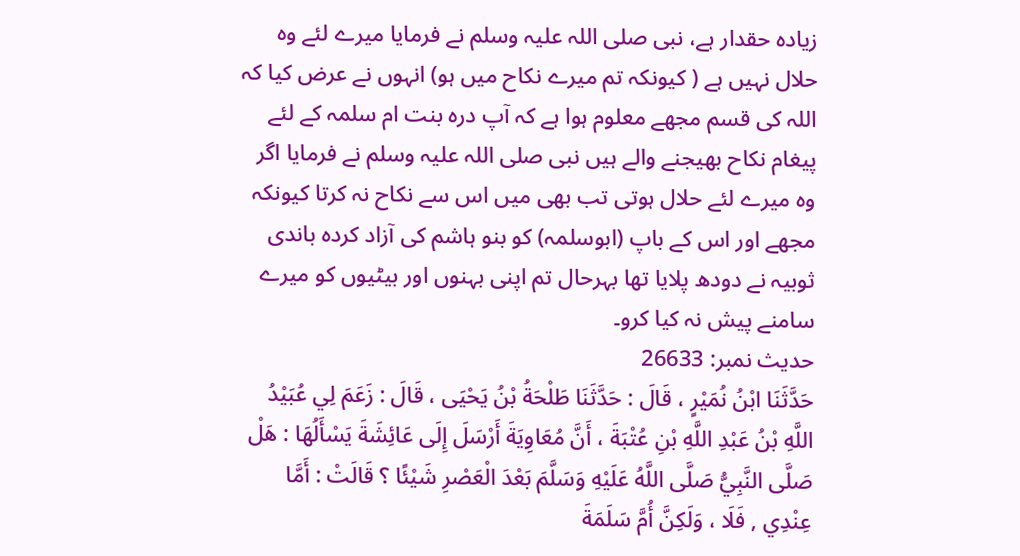زیادہ حقدار ہے، نبی صلی اللہ علیہ وسلم نے فرمایا میرے لئے وہ حلال نہیں ہے ( کیونکہ تم میرے نکاح میں ہو) انہوں نے عرض کیا کہ اللہ کی قسم مجھے معلوم ہوا ہے کہ آپ درہ بنت ام سلمہ کے لئے پیغام نکاح بھیجنے والے ہیں نبی صلی اللہ علیہ وسلم نے فرمایا اگر وہ میرے لئے حلال ہوتی تب بھی میں اس سے نکاح نہ کرتا کیونکہ مجھے اور اس کے باپ (ابوسلمہ) کو بنو ہاشم کی آزاد کردہ باندی ثوبیہ نے دودھ پلایا تھا بہرحال تم اپنی بہنوں اور بیٹیوں کو میرے سامنے پیش نہ کیا کرو۔
حدیث نمبر: 26633
حَدَّثَنَا ابْنُ نُمَيْرٍ ، قَالَ : حَدَّثَنَا طَلْحَةُ بْنُ يَحْيَى ، قَالَ : زَعَمَ لِي عُبَيْدُ اللَّهِ بْنُ عَبْدِ اللَّهِ بْنِ عُتْبَةَ ، أَنَّ مُعَاوِيَةَ أَرْسَلَ إِلَى عَائِشَةَ يَسْأَلُهَا : هَلْ صَلَّى النَّبِيُّ صَلَّى اللَّهُ عَلَيْهِ وَسَلَّمَ بَعْدَ الْعَصْرِ شَيْئًا ؟ قَالَتْ : أَمَّا عِنْدِي , فَلَا ، وَلَكِنَّ أُمَّ سَلَمَةَ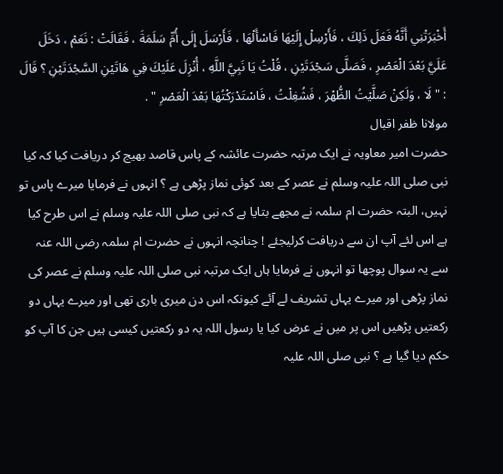أَخْبَرَتْنِي أَنَّهُ فَعَلَ ذَلِكَ ، فَأَرْسِلْ إِلَيْهَا فَاسْأَلْهَا ، فَأَرْسَلَ إِلَى أُمِّ سَلَمَةَ ، فَقَالَتْ : نَعَمْ ، دَخَلَ عَلَيَّ بَعْدَ الْعَصْرِ ، فَصَلَّى سَجْدَتَيْنِ ، قُلْتُ يَا نَبِيَّ اللَّهِ ، أُنْزِلَ عَلَيْكَ فِي هَاتَيْنِ السَّجْدَتَيْنِ ؟ قَالَ : " لَا ، وَلَكِنْ صَلَّيْتُ الظُّهْرَ ، فَشُغِلْتُ ، فَاسْتَدْرَكْتُهَا بَعْدَ الْعَصْرِ " .
مولانا ظفر اقبال
حضرت امیر معاویہ نے ایک مرتبہ حضرت عائشہ کے پاس قاصد بھیج کر دریافت کیا کہ کیا نبی صلی اللہ علیہ وسلم نے عصر کے بعد کوئی نماز پڑھی ہے ؟ انہوں نے فرمایا میرے پاس تو نہیں، البتہ حضرت ام سلمہ نے مجھے بتایا ہے کہ نبی صلی اللہ علیہ وسلم نے اس طرح کیا ہے اس لئے آپ ان سے دریافت کرلیجئے ! چنانچہ انہوں نے حضرت ام سلمہ رضی اللہ عنہ سے یہ سوال پوچھا تو انہوں نے فرمایا ہاں ایک مرتبہ نبی صلی اللہ علیہ وسلم نے عصر کی نماز پڑھی اور میرے یہاں تشریف لے آئے کیونکہ اس دن میری باری تھی اور میرے یہاں دو رکعتیں پڑھیں اس پر میں نے عرض کیا یا رسول اللہ یہ دو رکعتیں کیسی ہیں جن کا آپ کو حکم دیا گیا ہے ؟ نبی صلی اللہ علیہ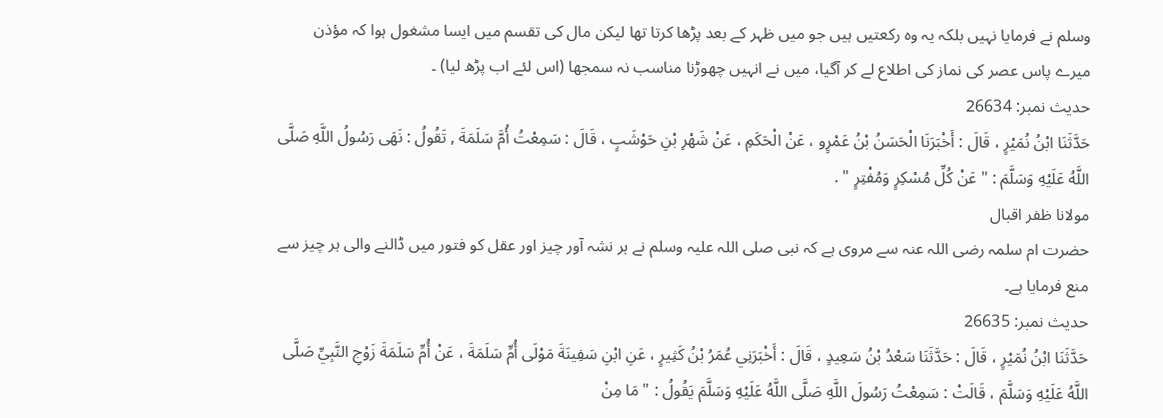وسلم نے فرمایا نہیں بلکہ یہ وہ رکعتیں ہیں جو میں ظہر کے بعد پڑھا کرتا تھا لیکن مال کی تقسم میں ایسا مشغول ہوا کہ مؤذن میرے پاس عصر کی نماز کی اطلاع لے کر آگیا، میں نے انہیں چھوڑنا مناسب نہ سمجھا (اس لئے اب پڑھ لیا) ۔
حدیث نمبر: 26634
حَدَّثَنَا ابْنُ نُمَيْرٍ ، قَالَ : أَخْبَرَنَا الْحَسَنُ بْنُ عَمْرٍو ، عَنْ الْحَكَمِ ، عَنْ شَهْرِ بْنِ حَوْشَبٍ ، قَالَ : سَمِعْتُ أُمَّ سَلَمَةَ , تَقُولُ : نَهَى رَسُولُ اللَّهِ صَلَّى اللَّهُ عَلَيْهِ وَسَلَّمَ : " عَنْ كُلِّ مُسْكِرٍ وَمُفْتِرٍ " .
مولانا ظفر اقبال
حضرت ام سلمہ رضی اللہ عنہ سے مروی ہے کہ نبی صلی اللہ علیہ وسلم نے ہر نشہ آور چیز اور عقل کو فتور میں ڈالنے والی ہر چیز سے منع فرمایا ہے۔
حدیث نمبر: 26635
حَدَّثَنَا ابْنُ نُمَيْرٍ ، قَالَ : حَدَّثَنَا سَعْدُ بْنُ سَعِيدٍ ، قَالَ : أَخْبَرَنِي عُمَرُ بْنُ كَثِيرٍ ، عَنِ ابْنِ سَفِينَةَ مَوْلَى أُمِّ سَلَمَةَ ، عَنْ أُمِّ سَلَمَةَ زَوْجِ النَّبِيِّ صَلَّى اللَّهُ عَلَيْهِ وَسَلَّمَ ، قَالَتْ : سَمِعْتُ رَسُولَ اللَّهِ صَلَّى اللَّهُ عَلَيْهِ وَسَلَّمَ يَقُولُ : " مَا مِنْ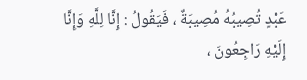عَبْدٍ تُصِيبُهُ مُصِيبَةٌ ، فَيَقُولُ : إِنَّا لِلَّهِ وَإِنَّا إِلَيْهِ رَاجِعُونَ ،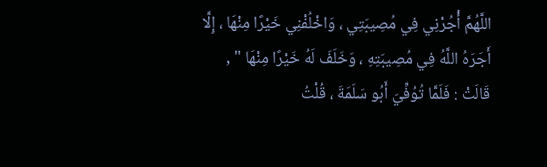اللَّهُمَّ أْجُرْنِي فِي مُصِيبَتِي ، وَاخْلُفْنِي خَيْرًا مِنْهَا ، إِلَّا أَجَرَهُ اللَّهُ فِي مُصِيبَتِهِ ، وَخَلَفَ لَهُ خَيْرًا مِنْهَا " , قَالَتْ : فَلَمَّا تُوُفِّيَ أَبُو سَلَمَةَ ، قُلْتُ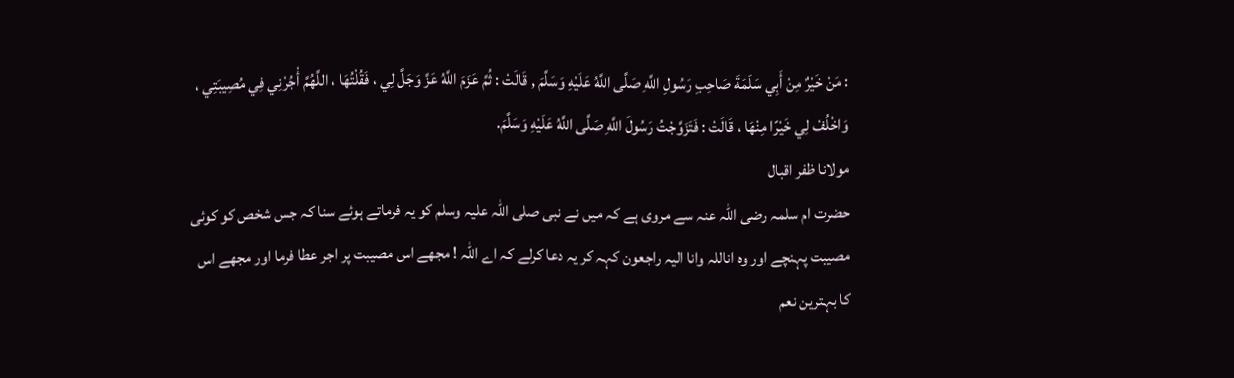: مَنْ خَيْرٌ مِنْ أَبِي سَلَمَةَ صَاحِبِ رَسُولِ اللَّهِ صَلَّى اللَّهُ عَلَيْهِ وَسَلَّمَ , قَالَتْ : ثُمَّ عَزَمَ اللَّهُ عَزَّ وَجَلَّ لِي ، فَقُلْتُهَا ، اللَّهُمَّ أْجُرْنِي فِي مُصِيبَتِي ، وَاخْلُفْ لِي خَيْرًا مِنْهَا ، قَالَتْ : فَتَزَوَّجْتُ رَسُولَ اللَّهِ صَلَّى اللَّهُ عَلَيْهِ وَسَلَّمَ.
مولانا ظفر اقبال
حضرت ام سلمہ رضی اللہ عنہ سے مروی ہے کہ میں نے نبی صلی اللہ علیہ وسلم کو یہ فرماتے ہوئے سنا کہ جس شخص کو کوئی مصیبت پہنچے اور وہ اناللہ وانا الیہ راجعون کہہ کر یہ دعا کرلے کہ اے اللہ ! مجھے اس مصیبت پر اجر عطا فرما اور مجھے اس کا بہترین نعم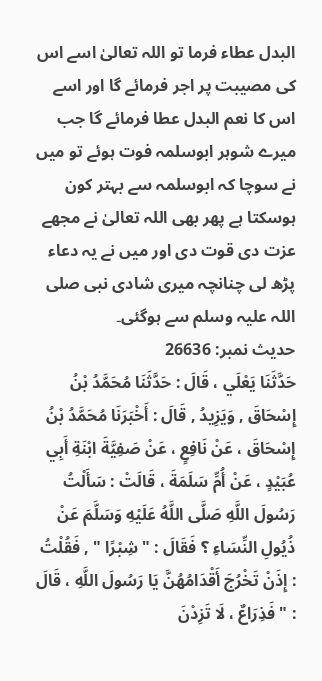البدل عطاء فرما تو اللہ تعالیٰ اسے اس کی مصیبت پر اجر فرمائے گا اور اسے اس کا نعم البدل عطا فرمائے گا جب میرے شوہر ابوسلمہ فوت ہوئے تو میں نے سوچا کہ ابوسلمہ سے بہتر کون ہوسکتا ہے پھر بھی اللہ تعالیٰ نے مجھے عزت دی قوت دی اور میں نے یہ دعاء پڑھ لی چنانچہ میری شادی نبی صلی اللہ علیہ وسلم سے ہوگئی۔
حدیث نمبر: 26636
حَدَّثَنَا يَعْلَي ، قَالَ : حَدَّثَنَا مُحَمَّدُ بْنُ إِسْحَاقَ , وَيَزِيدُ , قَالَ : أَخْبَرَنَا مُحَمَّدُ بْنُ إِسْحَاقَ ، عَنْ نَافِعٍ ، عَنْ صَفِيَّةَ ابْنَةِ أَبِي عُبَيْدٍ ، عَنْ أُمِّ سَلَمَةَ ، قَالَتْ : سَأَلْتُ رَسُولَ اللَّهِ صَلَّى اللَّهُ عَلَيْهِ وَسَلَّمَ عَنْ ذُيُولِ النِّسَاءِ ؟ فَقَالَ : " شِبْرًا " , فَقُلْتُ : إِذَنْ تَخْرُجَ أَقْدَامُهُنَّ يَا رَسُولَ اللَّهِ ، قَالَ : " فَذِرَاعٌ ، لَا تَزِدْنَ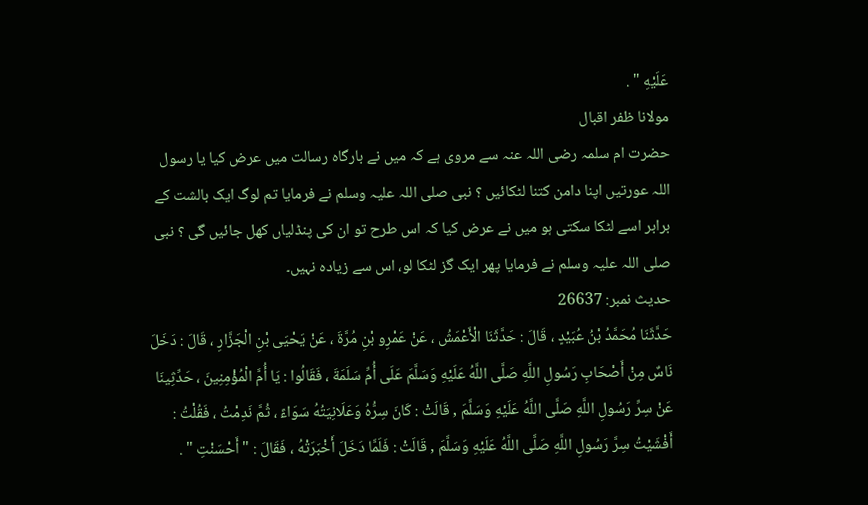عَلَيْهِ " .
مولانا ظفر اقبال
حضرت ام سلمہ رضی اللہ عنہ سے مروی ہے کہ میں نے بارگاہ رسالت میں عرض کیا یا رسول اللہ عورتیں اپنا دامن کتنا لٹکائیں ؟ نبی صلی اللہ علیہ وسلم نے فرمایا تم لوگ ایک بالشت کے برابر اسے لٹکا سکتی ہو میں نے عرض کیا کہ اس طرح تو ان کی پنڈلیاں کھل جائیں گی ؟ نبی صلی اللہ علیہ وسلم نے فرمایا پھر ایک گز لٹکا لو، اس سے زیادہ نہیں۔
حدیث نمبر: 26637
حَدَّثَنَا مُحَمَّدُ بْنُ عُبَيْدٍ ، قَالَ : حَدَّثَنَا الْأَعْمَشُ ، عَنْ عَمْرِو بْنِ مُرَّةَ ، عَنْ يَحْيَى بْنِ الْجَزَّارِ ، قَالَ : دَخَلَ نَاسٌ مِنْ أَصْحَابِ رَسُولِ اللَّهِ صَلَّى اللَّهُ عَلَيْهِ وَسَلَّمَ عَلَى أُمِّ سَلَمَةَ ، فَقَالُوا : يَا أُمَّ الْمُؤْمِنِينَ ، حَدِّثِينَا عَنْ سِرِّ رَسُولِ اللَّهِ صَلَّى اللَّهُ عَلَيْهِ وَسَلَّمَ , قَالَتْ : كَانَ سِرُّهُ وَعَلَانِيَتُهُ سَوَاءً ، ثُمَّ نَدِمْتُ ، فَقُلْتُ : أَفْشَيْتُ سِرَّ رَسُولِ اللَّهِ صَلَّى اللَّهُ عَلَيْهِ وَسَلَّمَ , قَالَتْ : فَلَمَّا دَخَلَ أَخْبَرَتْهُ ، فَقَالَ : " أَحْسَنْتِ " .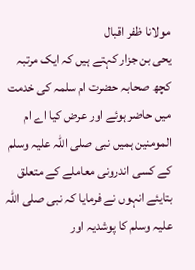مولانا ظفر اقبال
یحی بن جزار کہتے ہیں کہ ایک مرتبہ کچھ صحابہ حضرت ام سلمہ کی خدمت میں حاضر ہوئے اور عرض کیا اے ام المومنین ہمیں نبی صلی اللہ علیہ وسلم کے کسی اندرونی معاملے کے متعلق بتایئے انہوں نے فرمایا کہ نبی صلی اللہ علیہ وسلم کا پوشدیہ اور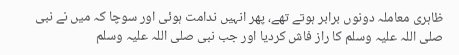ظاہری معاملہ دونوں برابر ہوتے تھے، پھر انہیں ندامت ہوئی اور سوچا کہ میں نے نبی صلی اللہ علیہ وسلم کا راز فاش کردیا اور جب نبی صلی اللہ علیہ وسلم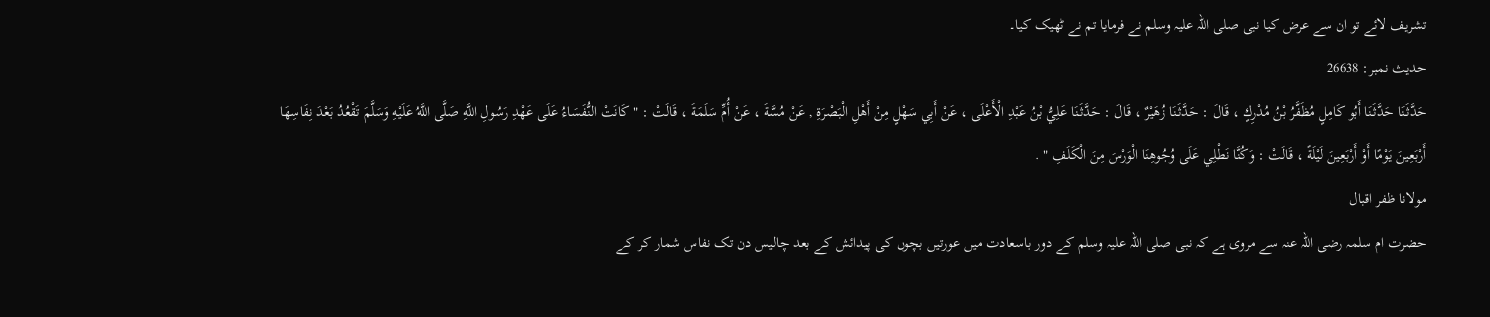تشریف لائے تو ان سے عرض کیا نبی صلی اللہ علیہ وسلم نے فرمایا تم نے ٹھیک کیا۔
حدیث نمبر: 26638
حَدَّثَنَا حَدَّثَنَا أَبُو كَامِلٍ مُظَفَّرُ بْنُ مُدْرِكٍ ، قَالَ : حَدَّثَنَا زُهَيْرٌ ، قَالَ : حَدَّثَنَا عَلِيُّ بْنُ عَبْدِ الْأَعْلَى ، عَنْ أَبِي سَهْلٍ مِنْ أَهْلِ الْبَصْرَةِ , عَنْ مُسَّةَ ، عَنْ أُمِّ سَلَمَةَ ، قَالَتْ : " كَانَتْ النُّفَسَاءُ عَلَى عَهْدِ رَسُولِ اللَّهِ صَلَّى اللَّهُ عَلَيْهِ وَسَلَّمَ تَقْعُدُ بَعْدَ نِفَاسِهَا أَرْبَعِينَ يَوْمًا أَوْ أَرْبَعِينَ لَيْلَةً ، قَالَتْ : وَكُنَّا نَطْلِي عَلَى وُجُوهِنَا الْوَرْسَ مِنَ الْكَلَفِ " .
مولانا ظفر اقبال
حضرت ام سلمہ رضی اللہ عنہ سے مروی ہے کہ نبی صلی اللہ علیہ وسلم کے دور باسعادت میں عورتیں بچوں کی پیدائش کے بعد چالیس دن تک نفاس شمار کر کے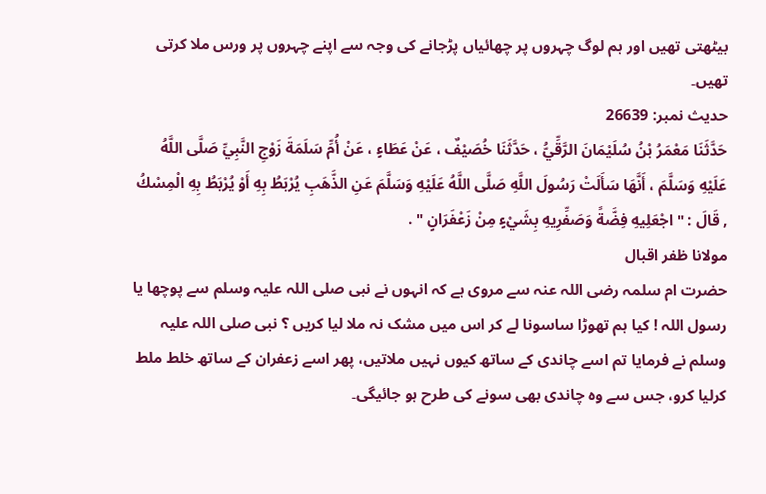بیٹھتی تھیں اور ہم لوگ چہروں پر چھائیاں پڑجانے کی وجہ سے اپنے چہروں پر ورس ملا کرتی تھیں۔
حدیث نمبر: 26639
حَدَّثَنَا مَعْمَرُ بْنُ سُلَيْمَانَ الرَّقِّيُّ ، حَدَّثَنَا خُصَيْفٌ ، عَنْ عَطَاءٍ ، عَنْ أُمِّ سَلَمَةَ زَوْجِ النَّبِيِّ صَلَّى اللَّهُ عَلَيْهِ وَسَلَّمَ ، أَنَّهَا سَأَلَتْ رَسُولَ اللَّهِ صَلَّى اللَّهُ عَلَيْهِ وَسَلَّمَ عَنِ الذَّهَبِ يُرْبَطُ بِهِ أَوْ يُرْبَطُ بِهِ الْمِسْكُ , قَالَ : " اجْعَلِيهِ فِضَّةً وَصَفِّرِيهِ بِشَيْءٍ مِنْ زَعْفَرَانٍ " .
مولانا ظفر اقبال
حضرت ام سلمہ رضی اللہ عنہ سے مروی ہے کہ انہوں نے نبی صلی اللہ علیہ وسلم سے پوچھا یا رسول اللہ ! کیا ہم تھوڑا ساسونا لے کر اس میں مشک نہ ملا لیا کریں ؟ نبی صلی اللہ علیہ وسلم نے فرمایا تم اسے چاندی کے ساتھ کیوں نہیں ملاتیں، پھر اسے زعفران کے ساتھ خلط ملط کرلیا کرو، جس سے وہ چاندی بھی سونے کی طرح ہو جائیگی۔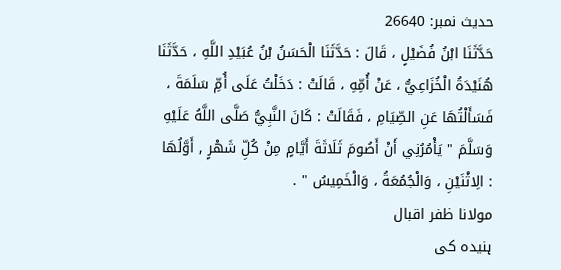حدیث نمبر: 26640
حَدَّثَنَا ابْنُ فُضَيْلٍ ، قَالَ : حَدَّثَنَا الْحَسَنُ بْنُ عُبَيْدِ اللَّهِ ، حَدَّثَنَا هُنَيْدَةُ الْخُزَاعِيُّ ، عَنْ أُمِّهِ ، قَالَتْ : دَخَلْتُ عَلَى أُمِّ سَلَمَةَ ، فَسَأَلْتُهَا عَنِ الصِّيَامِ ، فَقَالَتْ : كَانَ النَّبِيُّ صَلَّى اللَّهُ عَلَيْهِ وَسَلَّمَ " يَأْمُرُنِي أَنْ أَصُومَ ثَلَاثَةَ أَيَّامٍ مِنْ كُلِّ شَهْرٍ , أَوَّلُهَا : الِاثْنَيْنِ ، وَالْجُمُعَةُ ، وَالْخَمِيسُ " .
مولانا ظفر اقبال
ہنیدہ کی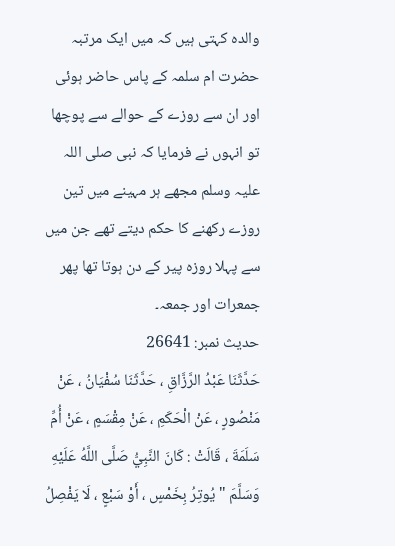والدہ کہتی ہیں کہ میں ایک مرتبہ حضرت ام سلمہ کے پاس حاضر ہوئی اور ان سے روزے کے حوالے سے پوچھا تو انہوں نے فرمایا کہ نبی صلی اللہ علیہ وسلم مجھے ہر مہینے میں تین روزے رکھنے کا حکم دیتے تھے جن میں سے پہلا روزہ پیر کے دن ہوتا تھا پھر جمعرات اور جمعہ۔
حدیث نمبر: 26641
حَدَّثَنَا عَبْدُ الرَّزَّاقِ ، حَدَّثَنَا سُفْيَانُ ، عَنْ مَنْصُورٍ ، عَنْ الْحَكَمِ ، عَنْ مِقْسَمٍ ، عَنْ أُمِّ سَلَمَةَ ، قَالَتْ : كَانَ النَّبِيُّ صَلَّى اللَّهُ عَلَيْهِ وَسَلَّمَ " يُوتِرُ بِخَمْسٍ ، أَوْ سَبْعٍ ، لَا يَفْصِلُ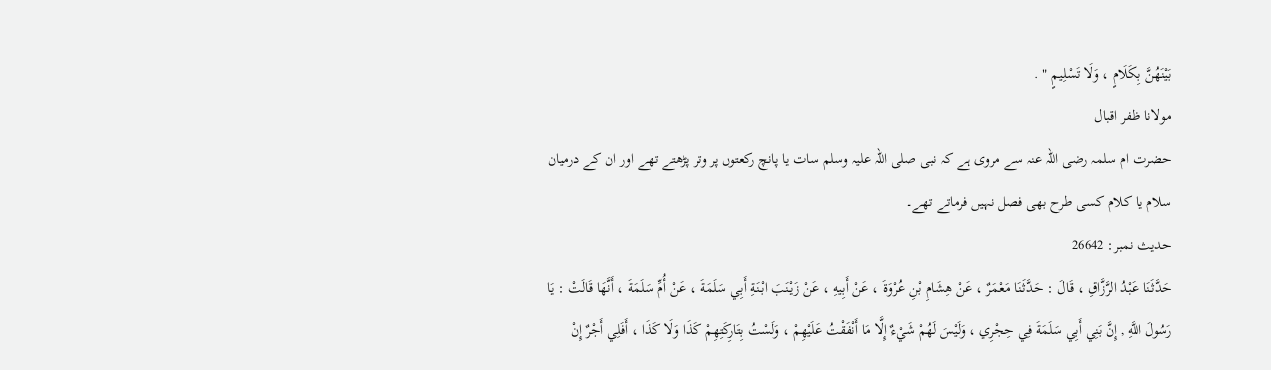بَيْنَهُنَّ بِكَلَامٍ ، وَلَا تَسْلِيمٍ " .
مولانا ظفر اقبال
حضرت ام سلمہ رضی اللہ عنہ سے مروی ہے کہ نبی صلی اللہ علیہ وسلم سات یا پانچ رکعتوں پر وتر پڑھتے تھے اور ان کے درمیان سلام یا کلام کسی طرح بھی فصل نہیں فرماتے تھے۔
حدیث نمبر: 26642
حَدَّثَنَا عَبْدُ الرَّزَّاقِ ، قَالَ : حَدَّثَنَا مَعْمَرٌ ، عَنْ هِشَامِ بْنِ عُرْوَةَ ، عَنْ أَبِيهِ ، عَنْ زَيْنَبَ ابْنَةِ أَبِي سَلَمَةَ ، عَنْ أُمِّ سَلَمَةَ ، أَنَّهَا قَالَتْ : يَا رَسُولَ اللَّهِ , إِنَّ بَنِي أَبِي سَلَمَةَ فِي حِجْرِي ، وَلَيْسَ لَهُمْ شَيْءٌ إِلَّا مَا أَنْفَقْتُ عَلَيْهِمْ ، وَلَسْتُ بِتَارِكَتِهِمْ كَذَا وَلَا كَذَا ، أَفَلِي أَجْرٌ إِنْ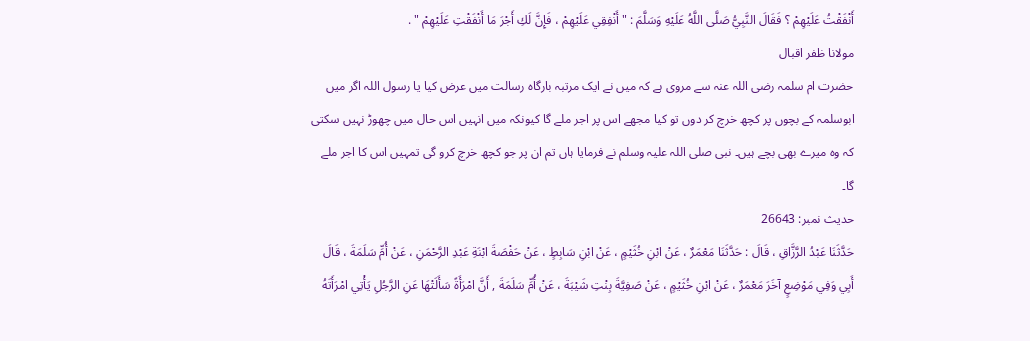أَنْفَقْتُ عَلَيْهِمْ ؟ فَقَالَ النَّبِيُّ صَلَّى اللَّهُ عَلَيْهِ وَسَلَّمَ : " أَنْفِقِي عَلَيْهِمْ ، فَإِنَّ لَكِ أَجْرَ مَا أَنْفَقْتِ عَلَيْهِمْ " .
مولانا ظفر اقبال
حضرت ام سلمہ رضی اللہ عنہ سے مروی ہے کہ میں نے ایک مرتبہ بارگاہ رسالت میں عرض کیا یا رسول اللہ اگر میں ابوسلمہ کے بچوں پر کچھ خرچ کر دوں تو کیا مجھے اس پر اجر ملے گا کیونکہ میں انہیں اس حال میں چھوڑ نہیں سکتی کہ وہ میرے بھی بچے ہیں۔ نبی صلی اللہ علیہ وسلم نے فرمایا ہاں تم ان پر جو کچھ خرچ کرو گی تمہیں اس کا اجر ملے گا۔
حدیث نمبر: 26643
حَدَّثَنَا عَبْدُ الرَّزَّاقِ ، قَالَ : حَدَّثَنَا مَعْمَرٌ ، عَنْ ابْنِ خُثَيْمٍ ، عَنْ ابْنِ سَابِطٍ ، عَنْ حَفْصَةَ ابْنَةِ عَبْدِ الرَّحْمَنِ ، عَنْ أُمِّ سَلَمَةَ ، قَالَ أَبِي وَفِي مَوْضِعٍ آخَرَ مَعْمَرٌ ، عَنْ ابْنِ خُثَيْمٍ ، عَنْ صَفِيَّةَ بِنْتِ شَيْبَةَ ، عَنْ أُمِّ سَلَمَةَ , أَنَّ امْرَأَةً سَأَلَتْهَا عَنِ الرَّجُلِ يَأْتِي امْرَأَتَهُ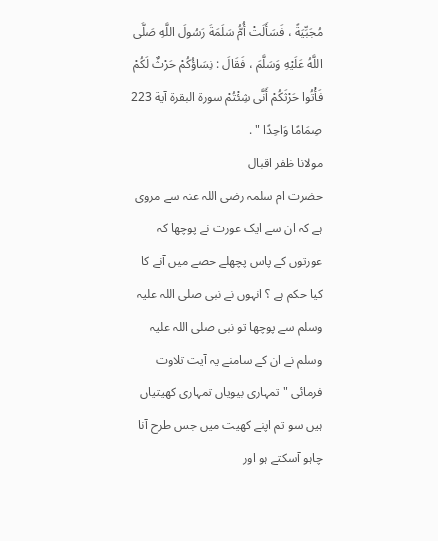مُجَبِّيَةً ، فَسَأَلَتْ أُمُّ سَلَمَةَ رَسُولَ اللَّهِ صَلَّى اللَّهُ عَلَيْهِ وَسَلَّمَ ، فَقَالَ : نِسَاؤُكُمْ حَرْثٌ لَكُمْ فَأْتُوا حَرْثَكُمْ أَنَّى شِئْتُمْ سورة البقرة آية 223 صِمَامًا وَاحِدًا " .
مولانا ظفر اقبال
حضرت ام سلمہ رضی اللہ عنہ سے مروی ہے کہ ان سے ایک عورت نے پوچھا کہ عورتوں کے پاس پچھلے حصے میں آنے کا کیا حکم ہے ؟ انہوں نے نبی صلی اللہ علیہ وسلم سے پوچھا تو نبی صلی اللہ علیہ وسلم نے ان کے سامنے یہ آیت تلاوت فرمائی " تمہاری بیویاں تمہاری کھیتیاں ہیں سو تم اپنے کھیت میں جس طرح آنا چاہو آسکتے ہو اور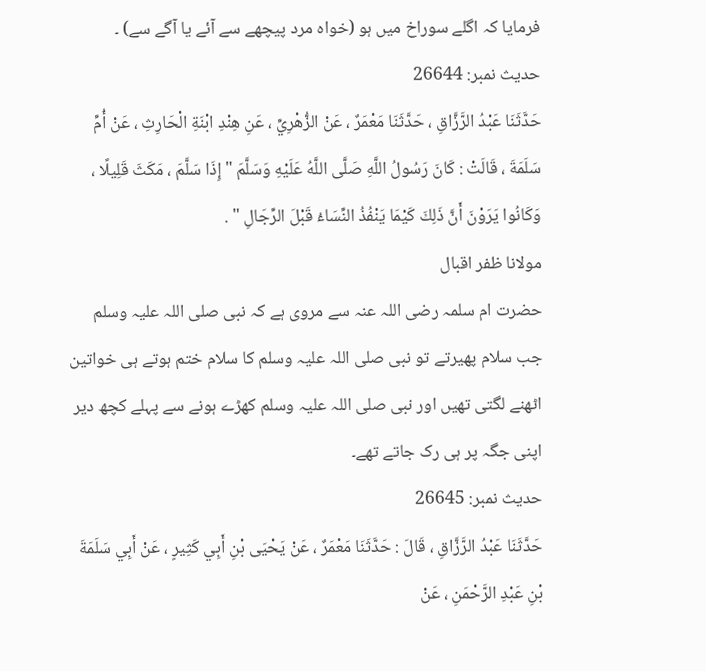فرمایا کہ اگلے سوراخ میں ہو (خواہ مرد پیچھے سے آئے یا آگے سے) ۔
حدیث نمبر: 26644
حَدَّثَنَا عَبْدُ الرَّزَّاقِ ، حَدَّثَنَا مَعْمَرٌ ، عَنْ الزُّهْرِيِّ ، عَنِ هِنْدِ ابْنَةِ الْحَارِثِ ، عَنْ أُمِّ سَلَمَةَ ، قَالَتْ : كَانَ رَسُولُ اللَّهِ صَلَّى اللَّهُ عَلَيْهِ وَسَلَّمَ " إِذَا سَلَّمَ ، مَكَثَ قَلِيلًا ، وَكَانُوا يَرَوْنَ أَنَّ ذَلِكَ كَيْمَا يَنْفُذُ النِّسَاءُ قَبْلَ الرِّجَالِ " .
مولانا ظفر اقبال
حضرت ام سلمہ رضی اللہ عنہ سے مروی ہے کہ نبی صلی اللہ علیہ وسلم جب سلام پھیرتے تو نبی صلی اللہ علیہ وسلم کا سلام ختم ہوتے ہی خواتین اٹھنے لگتی تھیں اور نبی صلی اللہ علیہ وسلم کھڑے ہونے سے پہلے کچھ دیر اپنی جگہ پر ہی رک جاتے تھے۔
حدیث نمبر: 26645
حَدَّثَنَا عَبْدُ الرَّزَّاقِ ، قَالَ : حَدَّثَنَا مَعْمَرٌ ، عَنْ يَحْيَى بْنِ أَبِي كَثِيرٍ ، عَنْ أَبِي سَلَمَةَ بْنِ عَبْدِ الرَّحْمَنِ ، عَنْ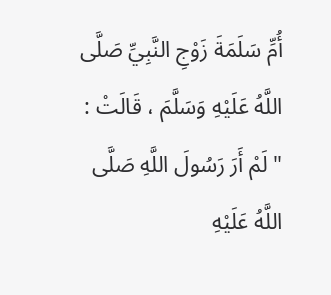أُمِّ سَلَمَةَ زَوْجِ النَّبِيِّ صَلَّى اللَّهُ عَلَيْهِ وَسَلَّمَ ، قَالَتْ : " لَمْ أَرَ رَسُولَ اللَّهِ صَلَّى اللَّهُ عَلَيْهِ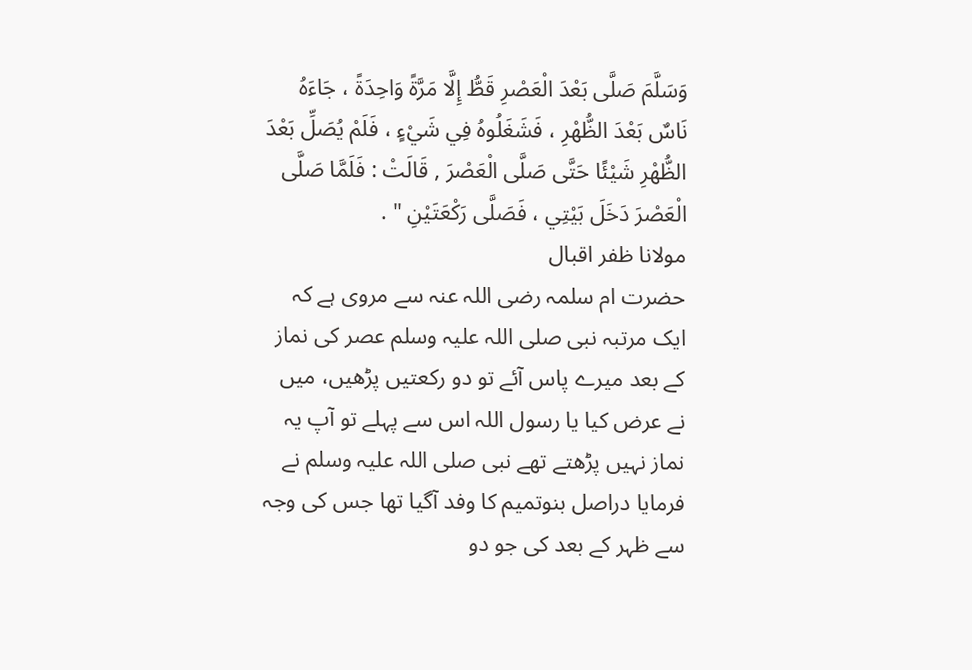وَسَلَّمَ صَلَّى بَعْدَ الْعَصْرِ قَطُّ إِلَّا مَرَّةً وَاحِدَةً ، جَاءَهُ نَاسٌ بَعْدَ الظُّهْرِ ، فَشَغَلُوهُ فِي شَيْءٍ ، فَلَمْ يُصَلِّ بَعْدَ الظُّهْرِ شَيْئًا حَتَّى صَلَّى الْعَصْرَ , قَالَتْ : فَلَمَّا صَلَّى الْعَصْرَ دَخَلَ بَيْتِي ، فَصَلَّى رَكْعَتَيْنِ " .
مولانا ظفر اقبال
حضرت ام سلمہ رضی اللہ عنہ سے مروی ہے کہ ایک مرتبہ نبی صلی اللہ علیہ وسلم عصر کی نماز کے بعد میرے پاس آئے تو دو رکعتیں پڑھیں، میں نے عرض کیا یا رسول اللہ اس سے پہلے تو آپ یہ نماز نہیں پڑھتے تھے نبی صلی اللہ علیہ وسلم نے فرمایا دراصل بنوتمیم کا وفد آگیا تھا جس کی وجہ سے ظہر کے بعد کی جو دو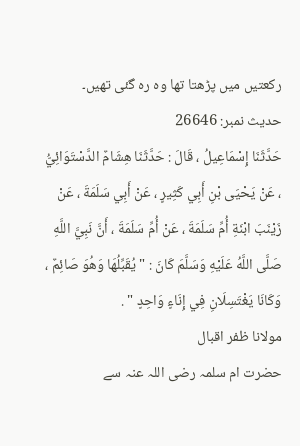رکعتیں میں پڑھتا تھا وہ رہ گئی تھیں۔
حدیث نمبر: 26646
حَدَّثَنَا إِسْمَاعِيلُ ، قَالَ : حَدَّثَنَا هِشَامٌ الدَّسْتَوَائِيُّ ، عَنْ يَحْيَى بْنِ أَبِي كَثِيرٍ ، عَنْ أَبِي سَلَمَةَ ، عَنْ زَيْنَبَ ابْنَةِ أُمِّ سَلَمَةَ ، عَنْ أُمِّ سَلَمَةَ ، أَنَّ نَبِيَّ اللَّهِ صَلَّى اللَّهُ عَلَيْهِ وَسَلَّمَ كَانَ : " يُقَبِّلُهَا وَهُوَ صَائِمٌ ، وَكَانَا يَغْتَسِلَانِ فِي إِنَاءٍ وَاحِدٍ " .
مولانا ظفر اقبال
حضرت ام سلمہ رضی اللہ عنہ سے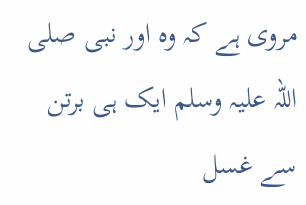مروی ہے کہ وہ اور نبی صلی اللہ علیہ وسلم ایک ہی برتن سے غسل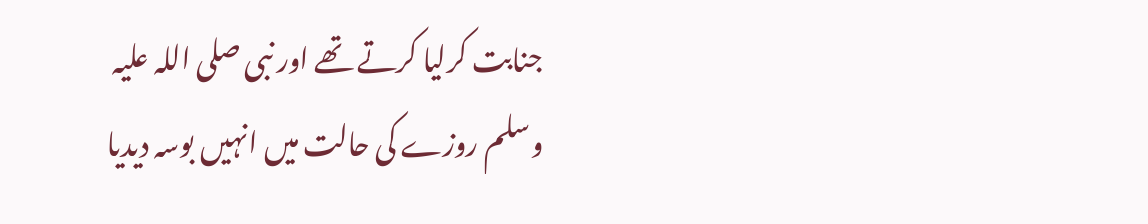جنابت کرلیا کرتے تھے اور نبی صلی اللہ علیہ وسلم روزے کی حالت میں انہیں بوسہ دیدیا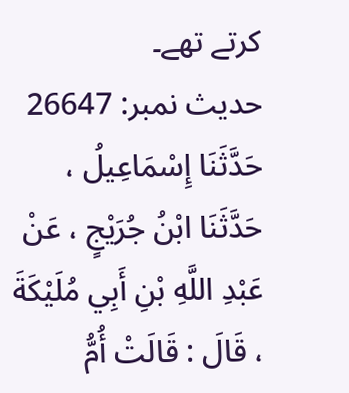کرتے تھے۔
حدیث نمبر: 26647
حَدَّثَنَا إِسْمَاعِيلُ ، حَدَّثَنَا ابْنُ جُرَيْجٍ ، عَنْ عَبْدِ اللَّهِ بْنِ أَبِي مُلَيْكَةَ ، قَالَ : قَالَتْ أُمُّ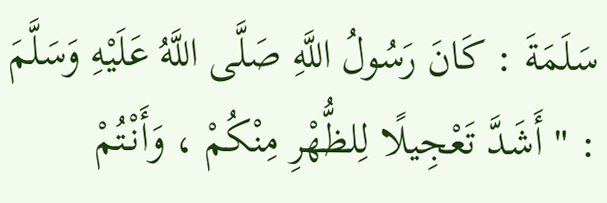سَلَمَةَ : كَانَ رَسُولُ اللَّهِ صَلَّى اللَّهُ عَلَيْهِ وَسَلَّمَ : " أَشَدَّ تَعْجِيلًا لِلظُّهْرِ مِنْكُمْ ، وَأَنْتُمْ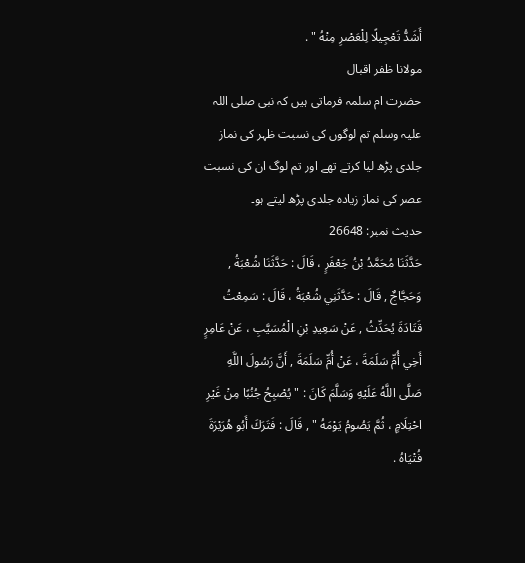أَشَدُّ تَعْجِيلًا لِلْعَصْرِ مِنْهُ " .
مولانا ظفر اقبال
حضرت ام سلمہ فرماتی ہیں کہ نبی صلی اللہ علیہ وسلم تم لوگوں کی نسبت ظہر کی نماز جلدی پڑھ لیا کرتے تھے اور تم لوگ ان کی نسبت عصر کی نماز زیادہ جلدی پڑھ لیتے ہو۔
حدیث نمبر: 26648
حَدَّثَنَا مُحَمَّدُ بْنُ جَعْفَرٍ ، قَالَ : حَدَّثَنَا شُعْبَةُ , وَحَجَّاجٌ , قَالَ : حَدَّثَنِي شُعْبَةُ ، قَالَ : سَمِعْتُ قَتَادَةَ يُحَدِّثُ , عَنْ سَعِيدِ بْنِ الْمُسَيَّبِ ، عَنْ عَامِرٍ أَخِي أُمِّ سَلَمَةَ ، عَنْ أُمِّ سَلَمَةَ , أَنَّ رَسُولَ اللَّهِ صَلَّى اللَّهُ عَلَيْهِ وَسَلَّمَ كَانَ : " يُصْبِحُ جُنُبًا مِنْ غَيْرِ احْتِلَامٍ ، ثُمَّ يَصُومُ يَوْمَهُ " , قَالَ : فَتَرَكَ أَبُو هُرَيْرَةَ فُتْيَاهُ .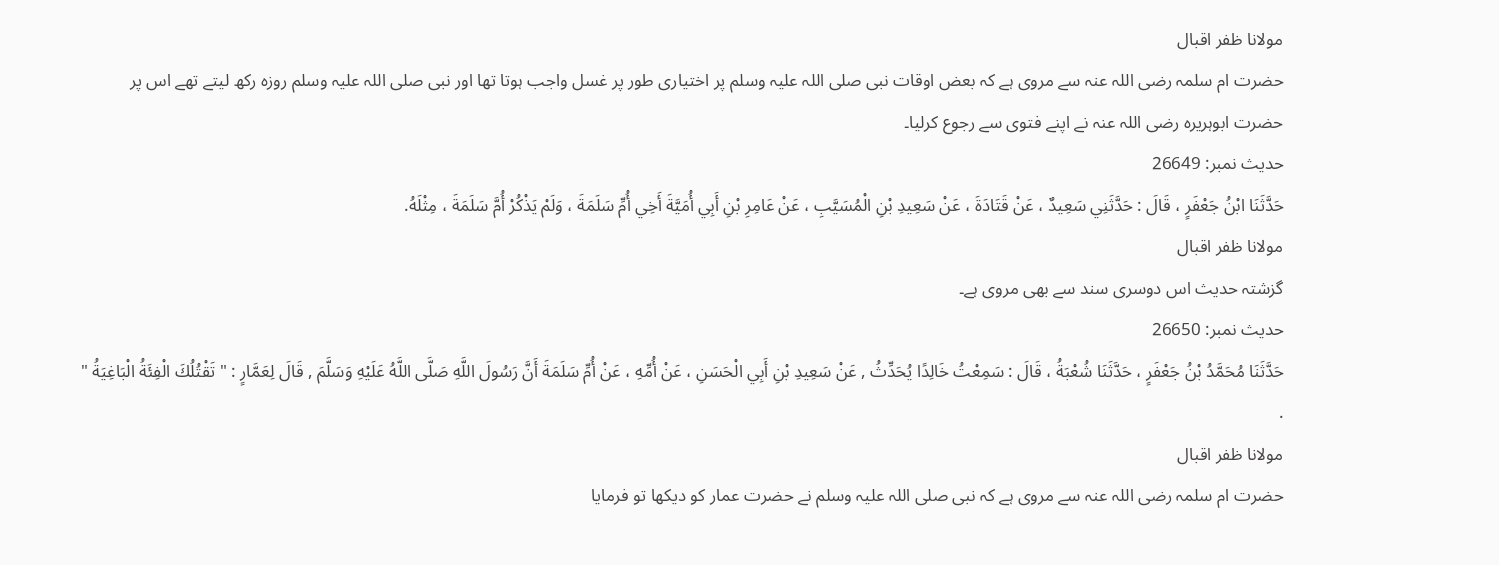مولانا ظفر اقبال
حضرت ام سلمہ رضی اللہ عنہ سے مروی ہے کہ بعض اوقات نبی صلی اللہ علیہ وسلم پر اختیاری طور پر غسل واجب ہوتا تھا اور نبی صلی اللہ علیہ وسلم روزہ رکھ لیتے تھے اس پر حضرت ابوہریرہ رضی اللہ عنہ نے اپنے فتوی سے رجوع کرلیا۔
حدیث نمبر: 26649
حَدَّثَنَا ابْنُ جَعْفَرٍ ، قَالَ : حَدَّثَنِي سَعِيدٌ ، عَنْ قَتَادَةَ ، عَنْ سَعِيدِ بْنِ الْمُسَيَّبِ ، عَنْ عَامِرِ بْنِ أَبِي أُمَيَّةَ أَخِي أُمِّ سَلَمَةَ ، وَلَمْ يَذْكُرْ أُمَّ سَلَمَةَ ، مِثْلَهُ.
مولانا ظفر اقبال
گزشتہ حدیث اس دوسری سند سے بھی مروی ہے۔
حدیث نمبر: 26650
حَدَّثَنَا مُحَمَّدُ بْنُ جَعْفَرٍ ، حَدَّثَنَا شُعْبَةُ ، قَالَ : سَمِعْتُ خَالِدًا يُحَدِّثُ , عَنْ سَعِيدِ بْنِ أَبِي الْحَسَنِ ، عَنْ أُمِّهِ ، عَنْ أُمِّ سَلَمَةَ أَنَّ رَسُولَ اللَّهِ صَلَّى اللَّهُ عَلَيْهِ وَسَلَّمَ , قَالَ لِعَمَّارٍ : " تَقْتُلُكَ الْفِئَةُ الْبَاغِيَةُ " .
مولانا ظفر اقبال
حضرت ام سلمہ رضی اللہ عنہ سے مروی ہے کہ نبی صلی اللہ علیہ وسلم نے حضرت عمار کو دیکھا تو فرمایا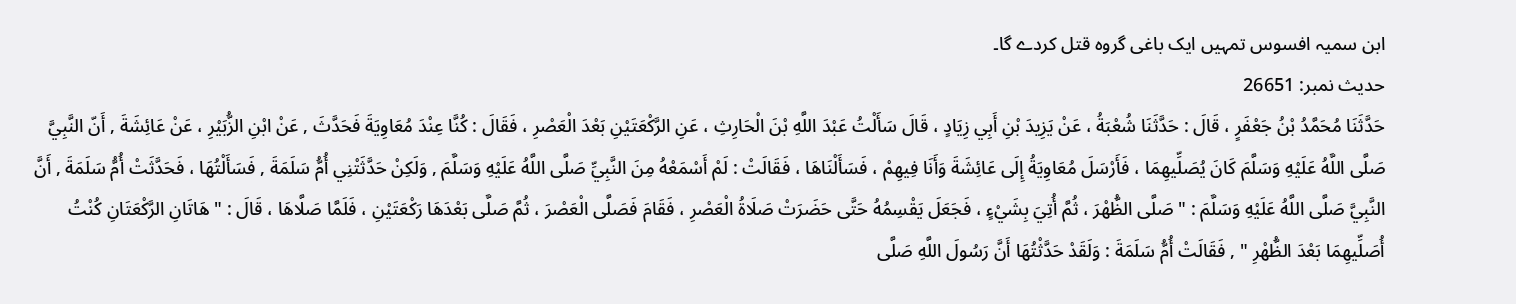ابن سمیہ افسوس تمہیں ایک باغی گروہ قتل کردے گا۔
حدیث نمبر: 26651
حَدَّثَنَا مُحَمَّدُ بْنُ جَعْفَرٍ ، قَالَ : حَدَّثَنَا شُعْبَةُ ، عَنْ يَزِيدَ بْنِ أَبِي زِيَادٍ ، قَالَ سَأَلْتُ عَبْدَ اللَّهِ بْنَ الْحَارِثِ ، عَنِ الرَّكْعَتَيْنِ بَعْدَ الْعَصْرِ ، فَقَالَ : كُنَّا عِنْدَ مُعَاوِيَةَ فَحَدَّثَ , عَنْ ابْنِ الزُّبَيْرِ ، عَنْ عَائِشَةَ , أَنّ النَّبِيَّ صَلَّى اللَّهُ عَلَيْهِ وَسَلَّمَ كَانَ يُصَلِّيهِمَا ، فَأَرْسَلَ مُعَاوِيَةُ إِلَى عَائِشَةَ وَأَنَا فِيهِمْ ، فَسَأَلْنَاهَا ، فَقَالَتْ : لَمْ أَسْمَعْهُ مِنَ النَّبِيِّ صَلَّى اللَّهُ عَلَيْهِ وَسَلَّمَ , وَلَكِنْ حَدَّثَتْنِي أُمُّ سَلَمَةَ , فَسَأَلْتُهَا ، فَحَدَّثَتْ أُمُّ سَلَمَةَ , أَنَّ النَّبِيَّ صَلَّى اللَّهُ عَلَيْهِ وَسَلَّمَ : " صَلَّى الظُّهْرَ ، ثُمَّ أُتِيَ بِشَيْءٍ ، فَجَعَلَ يَقْسِمُهُ حَتَّى حَضَرَتْ صَلَاةُ الْعَصْرِ ، فَقَامَ فَصَلَّى الْعَصْرَ ، ثُمَّ صَلَّى بَعْدَهَا رَكْعَتَيْنِ ، فَلَمَّا صَلَّاهَا ، قَالَ : " هَاتَانِ الرَّكْعَتَانِ كُنْتُ أُصَلِّيهِمَا بَعْدَ الظُّهْرِ " , فَقَالَتْ أُمُّ سَلَمَةَ : وَلَقَدْ حَدَّثْتُهَا أَنَّ رَسُولَ اللَّهِ صَلَّى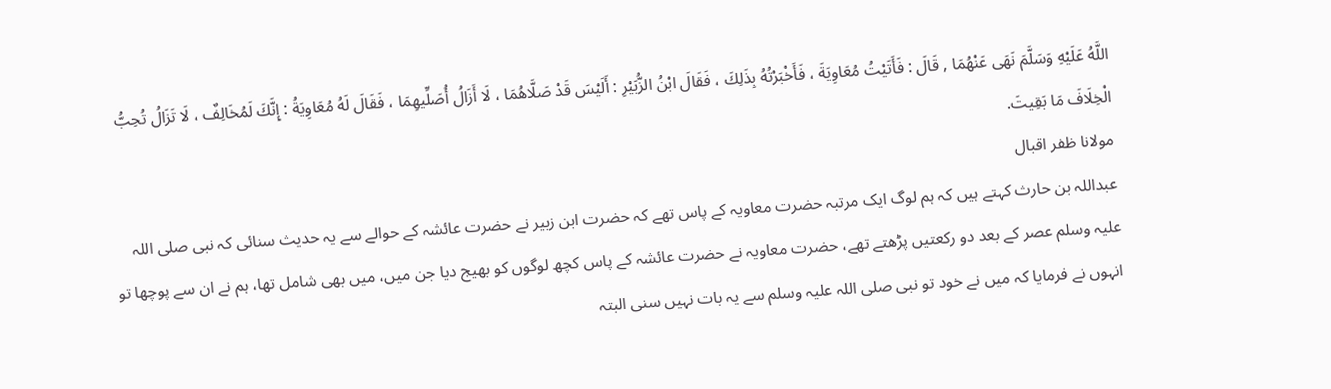اللَّهُ عَلَيْهِ وَسَلَّمَ نَهَى عَنْهُمَا , قَالَ : فَأَتَيْتُ مُعَاوِيَةَ ، فَأَخْبَرْتُهُ بِذَلِكَ ، فَقَالَ ابْنُ الزُّبَيْرِ : أَلَيْسَ قَدْ صَلَّاهُمَا ، لَا أَزَالُ أُصَلِّيهِمَا ، فَقَالَ لَهُ مُعَاوِيَةُ : إِنَّكَ لَمُخَالِفٌ ، لَا تَزَالُ تُحِبُّ الْخِلَافَ مَا بَقِيتَ.
مولانا ظفر اقبال
عبداللہ بن حارث کہتے ہیں کہ ہم لوگ ایک مرتبہ حضرت معاویہ کے پاس تھے کہ حضرت ابن زبیر نے حضرت عائشہ کے حوالے سے یہ حدیث سنائی کہ نبی صلی اللہ علیہ وسلم عصر کے بعد دو رکعتیں پڑھتے تھے، حضرت معاویہ نے حضرت عائشہ کے پاس کچھ لوگوں کو بھیج دیا جن میں، میں بھی شامل تھا، ہم نے ان سے پوچھا تو انہوں نے فرمایا کہ میں نے خود تو نبی صلی اللہ علیہ وسلم سے یہ بات نہیں سنی البتہ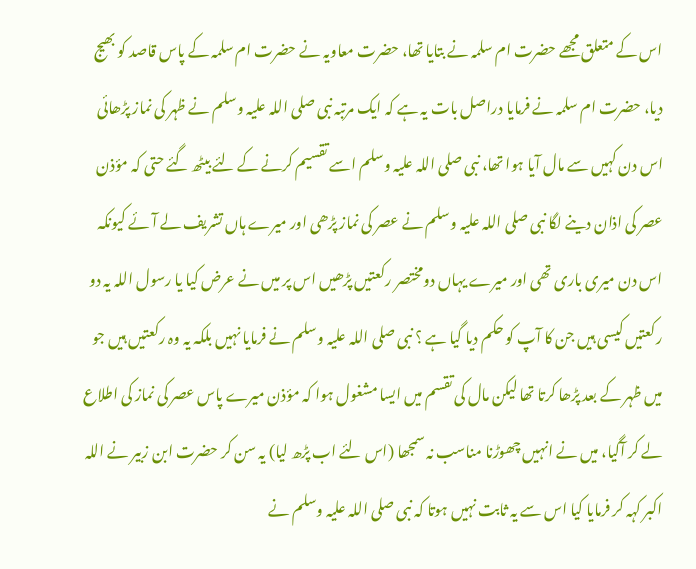اس کے متعلق مجھے حضرت ام سلمہ نے بتایا تھا، حضرت معاویہ نے حضرت ام سلمہ کے پاس قاصد کو بھیج دیا، حضرت ام سلمہ نے فرمایا دراصل بات یہ ہے کہ ایک مرتبہ نبی صلی اللہ علیہ وسلم نے ظہر کی نماز پڑھائی اس دن کہیں سے مال آیا ہوا تھا، نبی صلی اللہ علیہ وسلم اسے تقسیم کرنے کے لئے بیٹھ گئے حتی کہ مؤذن عصر کی اذان دینے لگا نبی صلی اللہ علیہ وسلم نے عصر کی نماز پڑھی اور میرے ہاں تشریف لے آئے کیونکہ اس دن میری باری تھی اور میرے یہاں دومختصر رکعتیں پڑھیں اس پر میں نے عرض کیا یا رسول اللہ یہ دو رکعتیں کیسی ہیں جن کا آپ کو حکم دیا گیا ہے ؟ نبی صلی اللہ علیہ وسلم نے فرمایا نہیں بلکہ یہ وہ رکعتیں ہیں جو میں ظہر کے بعد پڑھا کرتا تھا لیکن مال کی تقسم میں ایسا مشغول ہوا کہ مؤذن میرے پاس عصر کی نماز کی اطلاع لے کر آگیا، میں نے انہیں چھوڑنا مناسب نہ سمجھا (اس لئے اب پڑھ لیا) یہ سن کر حضرت ابن زبیر نے اللہ اکبر کہہ کر فرمایا کیا اس سے یہ ثابت نہیں ہوتا کہ نبی صلی اللہ علیہ وسلم نے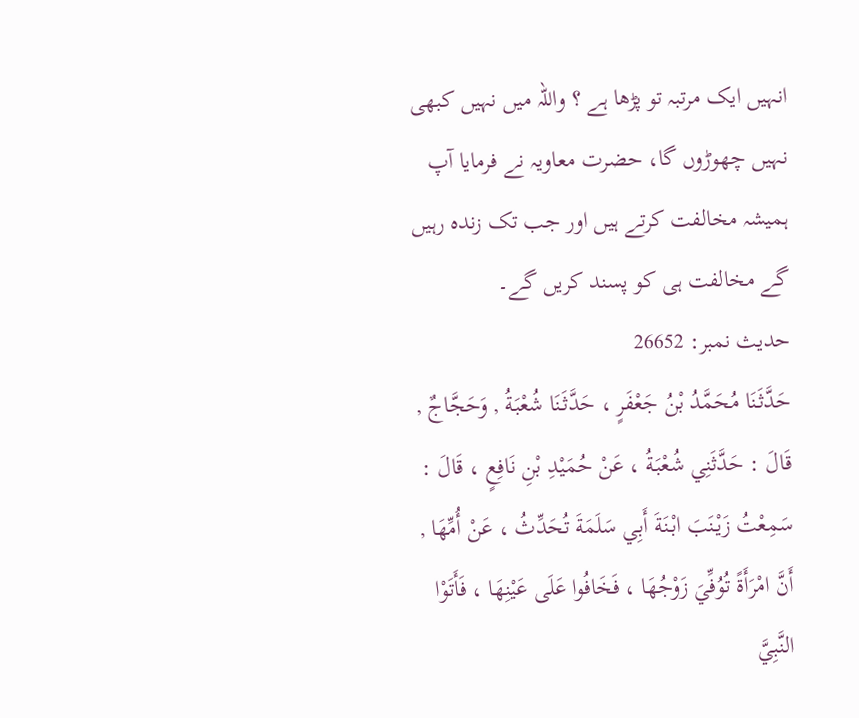انہیں ایک مرتبہ تو پڑھا ہے ؟ واللہ میں نہیں کبھی نہیں چھوڑوں گا، حضرت معاویہ نے فرمایا آپ ہمیشہ مخالفت کرتے ہیں اور جب تک زندہ رہیں گے مخالفت ہی کو پسند کریں گے۔
حدیث نمبر: 26652
حَدَّثَنَا مُحَمَّدُ بْنُ جَعْفَرٍ ، حَدَّثَنَا شُعْبَةُ , وَحَجَّاجٌ , قَالَ : حَدَّثَنِي شُعْبَةُ ، عَنْ حُمَيْدِ بْنِ نَافِعٍ ، قَالَ : سَمِعْتُ زَيْنَبَ ابْنَةَ أَبِي سَلَمَةَ تُحَدِّثُ ، عَنْ أُمِّهَا , أَنَّ امْرَأَةً تُوُفِّيَ زَوْجُهَا ، فَخَافُوا عَلَى عَيْنِهَا ، فَأَتَوْا النَّبِيَّ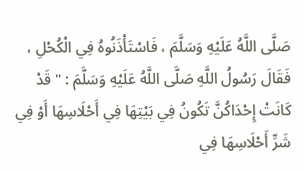صَلَّى اللَّهُ عَلَيْهِ وَسَلَّمَ ، فَاسْتَأْذَنُوهُ فِي الْكُحْلِ ، فَقَالَ رَسُولُ اللَّهِ صَلَّى اللَّهُ عَلَيْهِ وَسَلَّمَ : " قَدْ كَانَتْ إِحْدَاكُنَّ تَكُونُ فِي بَيْتِهَا فِي أَحْلَاسِهَا أَوْ فِي شَرِّ أَحْلَاسِهَا فِي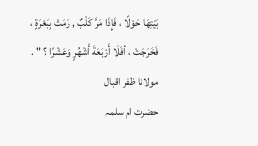بَيْتِهَا حَوْلًا ، فَإِذَا مَرَّ كَلْبٌ , رَمَتْ بِبَعْرَةٍ ، فَخَرَجَتْ ، أفَلَا أَرْبَعَةَ أَشْهُرٍ وَعَشْرًا ؟ " .
مولانا ظفر اقبال
حضرت ام سلمہ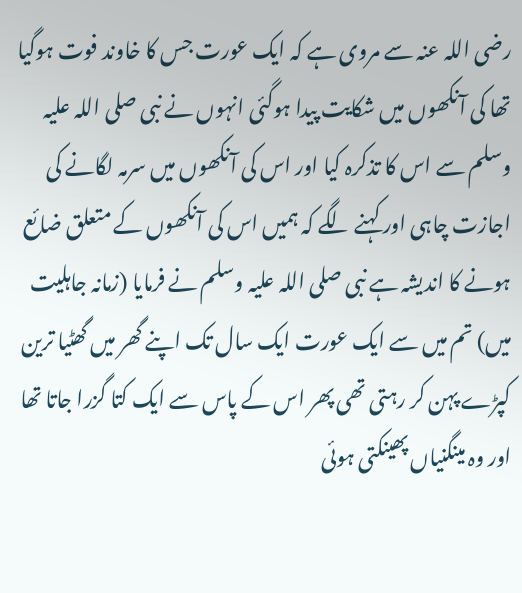رضی اللہ عنہ سے مروی ہے کہ ایک عورت جس کا خاوند فوت ہوگیا تھا کی آنکھوں میں شکایت پیدا ہوگئی انہوں نے نبی صلی اللہ علیہ وسلم سے اس کا تذکرہ کیا اور اس کی آنکھوں میں سرمہ لگانے کی اجازت چاہی اور کہنے لگے کہ ہمیں اس کی آنکھوں کے متعلق ضائع ہونے کا اندیشہ ہے نبی صلی اللہ علیہ وسلم نے فرمایا (زمانہ جاہلیت میں) تم میں سے ایک عورت ایک سال تک اپنے گھر میں گھٹیا ترین کپڑے پہن کر رہتی تھی پھر اس کے پاس سے ایک کتا گزرا جاتا تھا اور وہ مینگنیاں پھینکتی ہوئی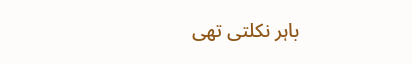باہر نکلتی تھی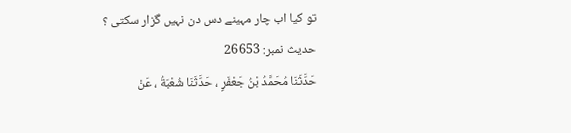تو کیا اب چار مہینے دس دن نہیں گزار سکتی ؟
حدیث نمبر: 26653
حَدَّثَنَا مُحَمَّدُ بْنُ جَعْفَرٍ ، حَدَّثَنَا شُعْبَةُ ، عَنْ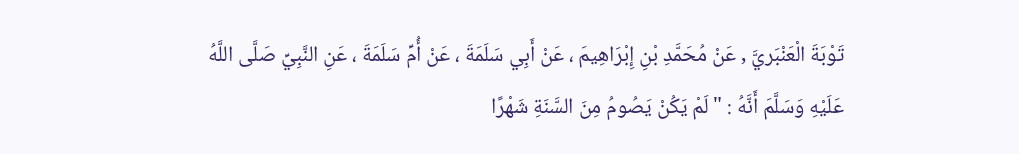تَوْبَةَ الْعَنْبَريَّ , عَنْ مُحَمَّدِ بْنِ إِبْرَاهِيمَ ، عَنْ أَبِي سَلَمَةَ ، عَنْ أُمِّ سَلَمَةَ ، عَنِ النَّبِيِّ صَلَّى اللَّهُ عَلَيْهِ وَسَلَّمَ أَنَّهُ : " لَمْ يَكُنْ يَصُومُ مِنَ السَّنَةِ شَهْرًا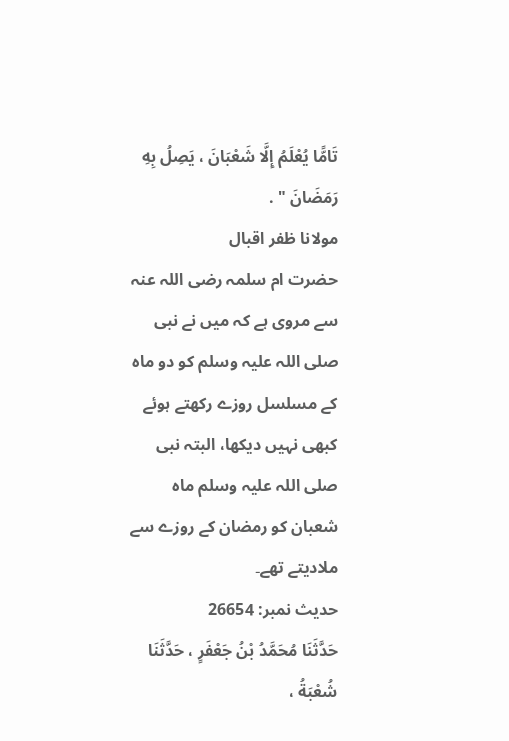تَامًّا يُعْلَمُ إِلَّا شَعْبَانَ ، يَصِلُ بِهِ رَمَضَانَ " .
مولانا ظفر اقبال
حضرت ام سلمہ رضی اللہ عنہ سے مروی ہے کہ میں نے نبی صلی اللہ علیہ وسلم کو دو ماہ کے مسلسل روزے رکھتے ہوئے کبھی نہیں دیکھا، البتہ نبی صلی اللہ علیہ وسلم ماہ شعبان کو رمضان کے روزے سے ملادیتے تھے۔
حدیث نمبر: 26654
حَدَّثَنَا مُحَمَّدُ بْنُ جَعْفَرٍ ، حَدَّثَنَا شُعْبَةُ ،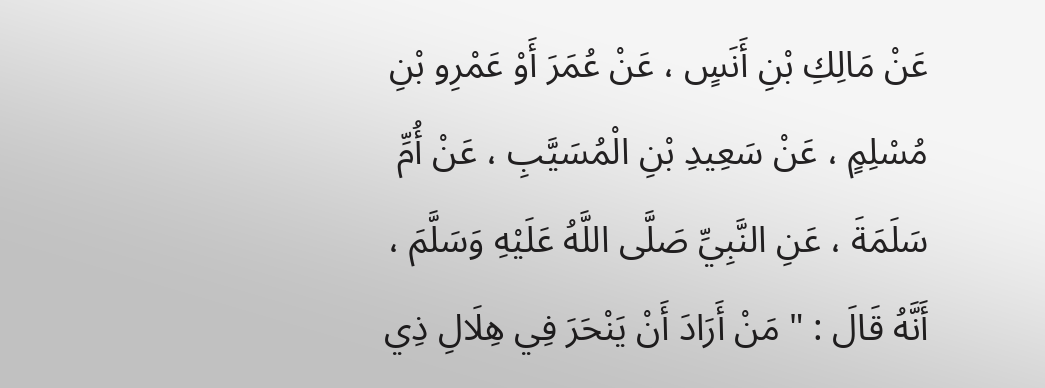عَنْ مَالِكِ بْنِ أَنَسٍ ، عَنْ عُمَرَ أَوْ عَمْرِو بْنِ مُسْلِمٍ ، عَنْ سَعِيدِ بْنِ الْمُسَيَّبِ ، عَنْ أُمِّ سَلَمَةَ ، عَنِ النَّبِيِّ صَلَّى اللَّهُ عَلَيْهِ وَسَلَّمَ ، أَنَّهُ قَالَ : " مَنْ أَرَادَ أَنْ يَنْحَرَ فِي هِلَالِ ذِي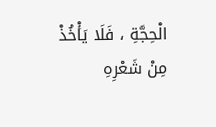الْحِجَّةِ ، فَلَا يَأْخُذْ مِنْ شَعْرِهِ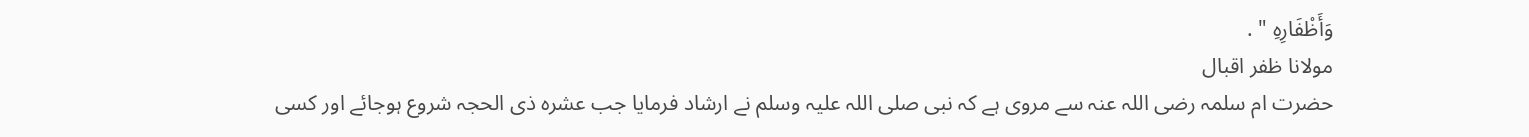وَأَظْفَارِهِ " .
مولانا ظفر اقبال
حضرت ام سلمہ رضی اللہ عنہ سے مروی ہے کہ نبی صلی اللہ علیہ وسلم نے ارشاد فرمایا جب عشرہ ذی الحجہ شروع ہوجائے اور کسی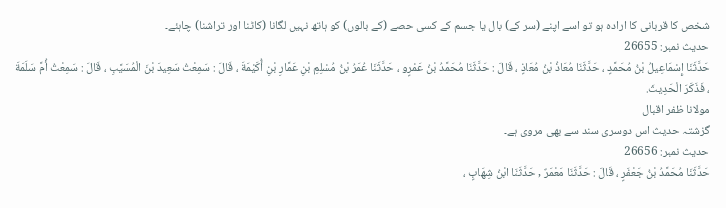شخص کا قربانی کا ارادہ ہو تو اسے اپنے (سر کے) بال یا جسم کے کسی حصے (کے بالوں) کو ہاتھ نہیں لگانا (کاٹنا اور تراشنا) چاہئے۔
حدیث نمبر: 26655
حَدَّثَنَا إِسْمَاعِيلُ بْنُ مُحَمَّدٍ ، حَدَّثَنَا مُعَاذُ بْنُ مُعَاذٍ ، قَالَ : حَدَّثَنَا مُحَمَّدُ بْنُ عَمْرٍو ، حَدَّثَنَا عُمَرُ بْنُ مُسْلِمِ بْنِ عَمَّارِ بْنِ أُكَيْمَةَ ، قَالَ : سَمِعْتُ سَعِيدَ بْنَ الْمُسَيَّبِ ، قَالَ : سَمِعْتُ أُمَّ سَلَمَةَ ، فَذَكَرَ الْحَدِيثَ.
مولانا ظفر اقبال
گزشتہ حدیث اس دوسری سند سے بھی مروی ہے۔
حدیث نمبر: 26656
حَدَّثَنَا مُحَمَّدُ بْنُ جَعْفَرٍ ، قَالَ : حَدَّثَنَا مَعْمَرٌ , حَدَّثَنَا ابْنُ شِهَابٍ ،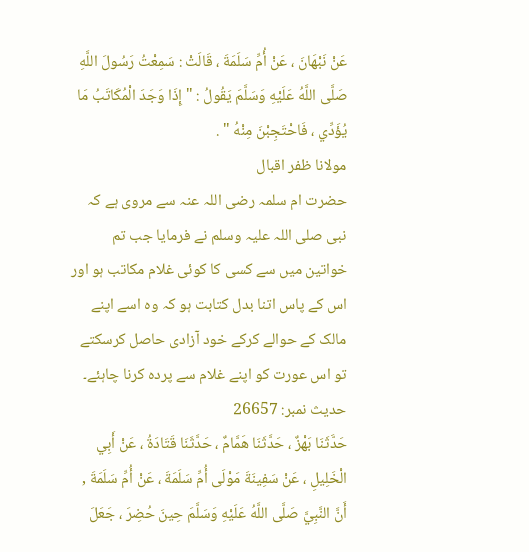عَنْ نَبْهَانَ ، عَنْ أُمِّ سَلَمَةَ ، قَالَتْ : سَمِعْتُ رَسُولَ اللَّهِ صَلَّى اللَّهُ عَلَيْهِ وَسَلَّمَ يَقُولُ : " إِذَا وَجَدَ الْمُكَاتَبُ مَا يُؤَدِّي ، فَاحْتَجِبْنَ مِنْهُ " .
مولانا ظفر اقبال
حضرت ام سلمہ رضی اللہ عنہ سے مروی ہے کہ نبی صلی اللہ علیہ وسلم نے فرمایا جب تم خواتین میں سے کسی کا کوئی غلام مکاتب ہو اور اس کے پاس اتنا بدل کتابت ہو کہ وہ اسے اپنے مالک کے حوالے کرکے خود آزادی حاصل کرسکتے تو اس عورت کو اپنے غلام سے پردہ کرنا چاہئے۔
حدیث نمبر: 26657
حَدَّثَنَا بَهْزٌ ، حَدَّثَنَا هَمَّامٌ ، حَدَّثَنَا قَتَادَةُ ، عَنْ أَبِي الْخَلِيلِ ، عَنْ سَفِينَةَ مَوْلَى أُمِّ سَلَمَةَ ، عَنْ أُمِّ سَلَمَةَ , أَنَّ النَّبِيَّ صَلَّى اللَّهُ عَلَيْهِ وَسَلَّمَ حِينَ حُضِرَ ، جَعَلَ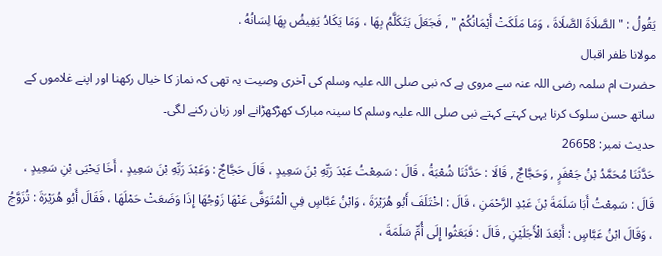يَقُولُ : " الصَّلَاةَ الصَّلَاةَ ، وَمَا مَلَكَتْ أَيْمَانُكُمْ " , فَجَعَلَ يَتَكَلَّمُ بِهَا ، وَمَا يَكَادُ يَفِيضُ بِهَا لِسَانُهُ .
مولانا ظفر اقبال
حضرت ام سلمہ رضی اللہ عنہ سے مروی ہے کہ نبی صلی اللہ علیہ وسلم کی آخری وصیت یہ تھی کہ نماز کا خیال رکھنا اور اپنے غلاموں کے ساتھ حسن سلوک کرنا یہی کہتے کہتے نبی صلی اللہ علیہ وسلم کا سینہ مبارک کھڑکھڑانے اور زبان رکنے لگی۔
حدیث نمبر: 26658
حَدَّثَنَا مُحَمَّدُ بْنُ جَعْفَرٍ , وَحَجَّاجٌ , قَالَا : حَدَّثَنَا شُعْبَةُ ، قَالَ : سَمِعْتُ عَبْدَ رَبِّهِ بْنَ سَعِيدٍ ، قَالَ حَجَّاجٌ : وَعَبْدَ رَبِّهِ بْنَ سَعِيدٍ ، أَخَا يَحْيَى بْنِ سَعِيدٍ ، قَالَ : سَمِعْتُ أَبَا سَلَمَةَ بْنَ عَبْدِ الرَّحْمَنِ ، قَالَ : اخْتَلَفَ أَبُو هُرَيْرَةَ ، وَابْنُ عَبَّاسٍ فِي الْمُتَوَفَّى عَنْهَا زَوْجُهَا إِذَا وَضَعَتْ حَمْلَهَا ، فَقَالَ أَبُو هُرَيْرَةَ : تُزَوَّجُ ، وَقَالَ ابْنُ عَبَّاسٍ : أَبْعَدَ الْأَجَلَيْنِ , قَالَ : فَبَعَثُوا إِلَى أُمِّ سَلَمَةَ ،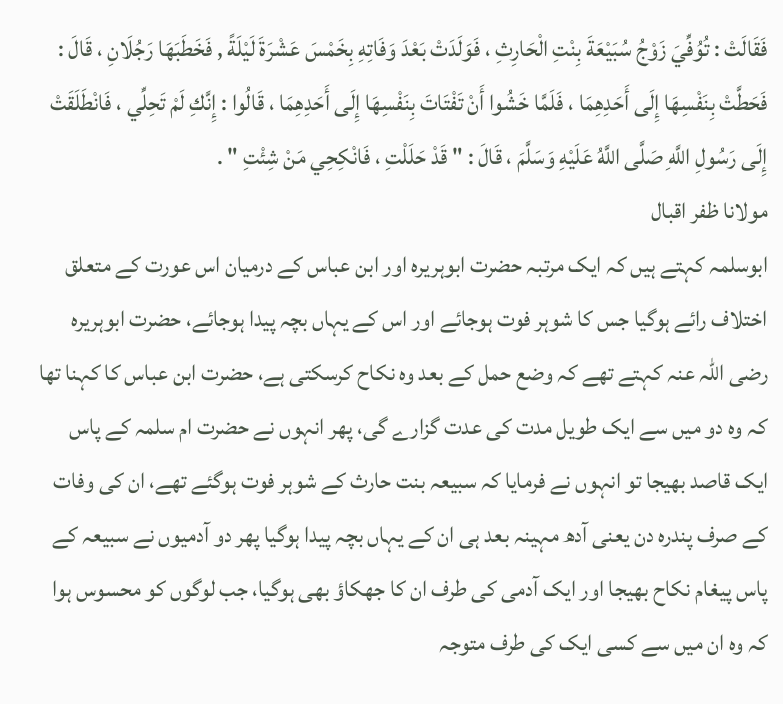فَقَالَتْ : تُوُفِّيَ زَوْجُ سُبَيْعَةَ بِنْتِ الْحَارِثِ ، فَوَلَدَتْ بَعْدَ وَفَاتِهِ بِخَمْسَ عَشْرَةَ لَيْلَةً , فَخَطَبَهَا رَجُلَانِ ، قَالَ : فَحَطَّتْ بِنَفْسِهَا إِلَى أَحَدِهِمَا ، فَلَمَّا خَشُوا أَنْ تَفْتَاتَ بِنَفْسِهَا إِلَى أَحَدِهِمَا ، قَالُوا : إِنَّكِ لَمْ تَحِلِّي ، فَانْطَلَقَتْ إِلَى رَسُولِ اللَّهِ صَلَّى اللَّهُ عَلَيْهِ وَسَلَّمَ ، قَالَ : " قَدْ حَلَلْتِ ، فَانْكِحِي مَنْ شِئْتِ " .
مولانا ظفر اقبال
ابوسلمہ کہتے ہیں کہ ایک مرتبہ حضرت ابوہریرہ اور ابن عباس کے درمیان اس عورت کے متعلق اختلاف رائے ہوگیا جس کا شوہر فوت ہوجائے اور اس کے یہاں بچہ پیدا ہوجائے، حضرت ابوہریرہ رضی اللہ عنہ کہتے تھے کہ وضع حمل کے بعد وہ نکاح کرسکتی ہے، حضرت ابن عباس کا کہنا تھا کہ وہ دو میں سے ایک طویل مدت کی عدت گزارے گی، پھر انہوں نے حضرت ام سلمہ کے پاس ایک قاصد بھیجا تو انہوں نے فرمایا کہ سبیعہ بنت حارث کے شوہر فوت ہوگئے تھے، ان کی وفات کے صرف پندرہ دن یعنی آدھ مہینہ بعد ہی ان کے یہاں بچہ پیدا ہوگیا پھر دو آدمیوں نے سبیعہ کے پاس پیغام نکاح بھیجا اور ایک آدمی کی طرف ان کا جھکاؤ بھی ہوگیا، جب لوگوں کو محسوس ہوا کہ وہ ان میں سے کسی ایک کی طرف متوجہ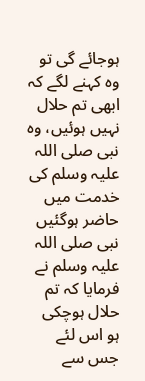ہوجائے گی تو وہ کہنے لگے کہ ابھی تم حلال نہیں ہوئیں، وہ نبی صلی اللہ علیہ وسلم کی خدمت میں حاضر ہوگئیں نبی صلی اللہ علیہ وسلم نے فرمایا کہ تم حلال ہوچکی ہو اس لئے جس سے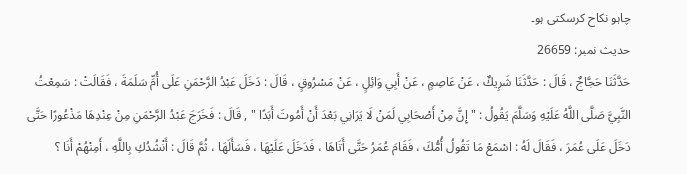چاہو نکاح کرسکتی ہو۔
حدیث نمبر: 26659
حَدَّثَنَا حَجَّاجٌ ، قَالَ : حَدَّثَنَا شَرِيكٌ ، عَنْ عَاصِمٍ ، عَنْ أَبِي وَائِلٍ ، عَنْ مَسْرُوقٍ ، قَالَ : دَخَلَ عَبْدُ الرَّحْمَنِ عَلَى أُمِّ سَلَمَةَ ، فَقَالَتْ : سَمِعْتُ النَّبِيَّ صَلَّى اللَّهُ عَلَيْهِ وَسَلَّمَ يَقُولُ : " إِنَّ مِنْ أَصْحَابِي لَمَنْ لَا يَرَانِي بَعْدَ أَنْ أَمُوتَ أَبَدًا " , قَالَ : فَخَرَجَ عَبْدُ الرَّحْمَنِ مِنْ عِنْدِهَا مَذْعُورًا حَتَّى دَخَلَ عَلَى عُمَرَ ، فَقَالَ لَهُ : اسْمَعْ مَا تَقُولُ أُمُّكَ ، فَقَامَ عُمَرُ حَتَّى أَتَاهَا ، فَدَخَلَ عَلَيْهَا ، فَسَأَلَهَا ، ثُمَّ قَالَ : أَنْشُدُكِ بِاللَّهِ ، أَمِنْهُمْ أَنَا ؟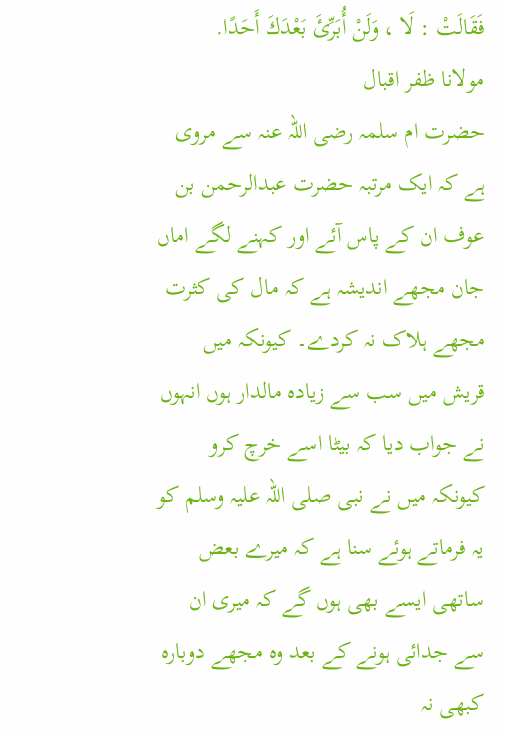فَقَالَتْ : لَا ، وَلَنْ أُبَرِّئَ بَعْدَكَ أَحَدًا.
مولانا ظفر اقبال
حضرت ام سلمہ رضی اللہ عنہ سے مروی ہے کہ ایک مرتبہ حضرت عبدالرحمن بن عوف ان کے پاس آئے اور کہنے لگے اماں جان مجھے اندیشہ ہے کہ مال کی کثرت مجھے ہلاک نہ کردے۔ کیونکہ میں قریش میں سب سے زیادہ مالدار ہوں انہوں نے جواب دیا کہ بیٹا اسے خرچ کرو کیونکہ میں نے نبی صلی اللہ علیہ وسلم کو یہ فرماتے ہوئے سنا ہے کہ میرے بعض ساتھی ایسے بھی ہوں گے کہ میری ان سے جدائی ہونے کے بعد وہ مجھے دوبارہ کبھی نہ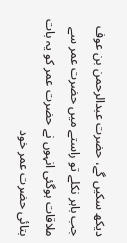دیکھ سکیں گے، حضرت عبدالرحمن بن عوف جب باہر نکلے تو راستے میں حضرت عمر سے ملاقات ہوگئی انہوں نے حضرت عمر کو یہ بات بتائی حضرت عمر خود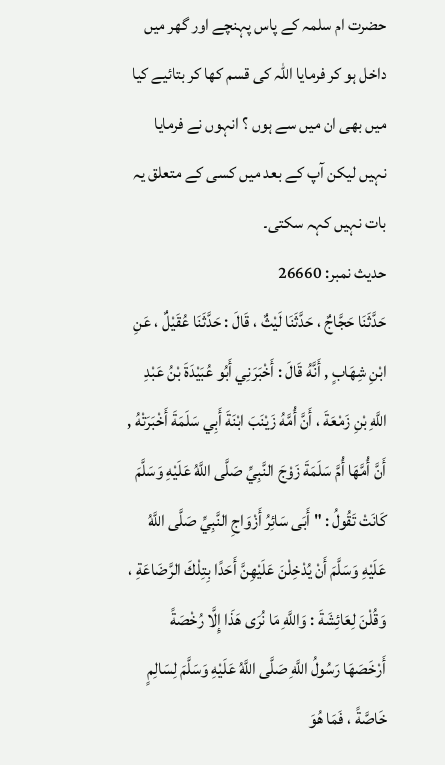حضرت ام سلمہ کے پاس پہنچے اور گھر میں داخل ہو کر فرمایا اللہ کی قسم کھا کر بتائیے کیا میں بھی ان میں سے ہوں ؟ انہوں نے فرمایا نہیں لیکن آپ کے بعد میں کسی کے متعلق یہ بات نہیں کہہ سکتی۔
حدیث نمبر: 26660
حَدَّثَنَا حَجَّاجٌ ، حَدَّثَنَا لَيْثٌ ، قَالَ : حَدَّثَنَا عُقَيْلٌ ، عَنِ ابْنِ شِهَابٍ , أَنَّهُ قَالَ : أَخْبَرَنِي أَبُو عُبَيْدَةَ بْنُ عَبْدِ اللَّهِ بْنِ زَمْعَةَ ، أَنَّ أُمَّهُ زَيْنَبَ ابْنَةَ أَبِي سَلَمَةَ أَخْبَرَتْهُ , أَنَّ أُمَّهَا أُمَّ سَلَمَةَ زَوْجَ النَّبِيِّ صَلَّى اللَّهُ عَلَيْهِ وَسَلَّمَ كَانَتْ تَقُولُ : " أَبَى سَائِرُ أَزْوَاجِ النَّبِيِّ صَلَّى اللَّهُ عَلَيْهِ وَسَلَّمَ أَنْ يُدْخِلْنَ عَلَيْهِنَّ أَحَدًا بِتِلْكَ الرَّضَاعَةِ ، وَقُلْنَ لِعَائِشَةَ : وَاللَّهِ مَا نُرَى هَذَا إِلَّا رُخْصَةً أَرْخَصَهَا رَسُولُ اللَّهِ صَلَّى اللَّهُ عَلَيْهِ وَسَلَّمَ لِسَالِمٍ خَاصَّةً ، فَمَا هُوَ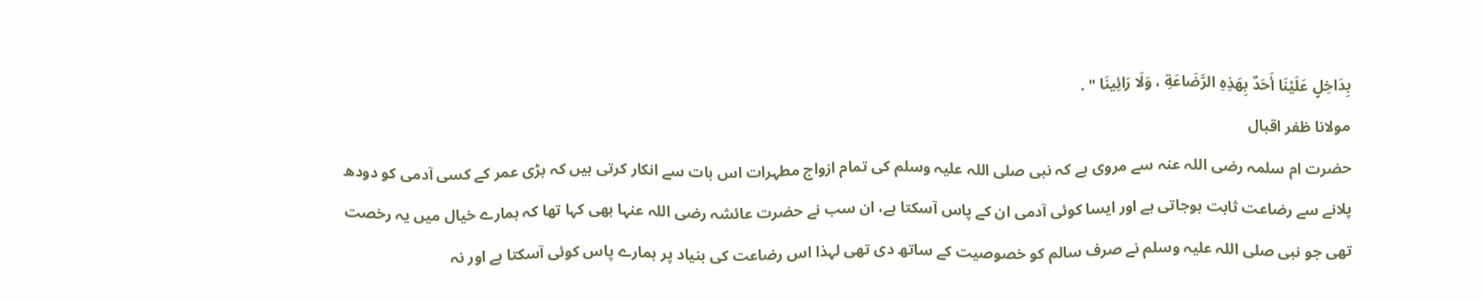بِدَاخِلٍ عَلَيْنَا أَحَدٌ بِهَذِهِ الرَّضَاعَةِ ، وَلَا رَائِينَا " .
مولانا ظفر اقبال
حضرت ام سلمہ رضی اللہ عنہ سے مروی ہے کہ نبی صلی اللہ علیہ وسلم کی تمام ازواج مطہرات اس بات سے انکار کرتی ہیں کہ بڑی عمر کے کسی آدمی کو دودھ پلانے سے رضاعت ثابت ہوجاتی ہے اور ایسا کوئی آدمی ان کے پاس آسکتا ہے، ان سب نے حضرت عائشہ رضی اللہ عنہا بھی کہا تھا کہ ہمارے خیال میں یہ رخصت تھی جو نبی صلی اللہ علیہ وسلم نے صرف سالم کو خصوصیت کے ساتھ دی تھی لہذا اس رضاعت کی بنیاد پر ہمارے پاس کوئی آسکتا ہے اور نہ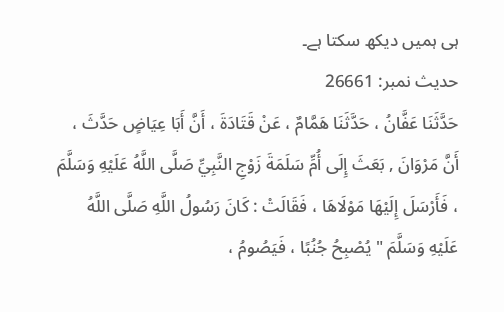ہی ہمیں دیکھ سکتا ہے۔
حدیث نمبر: 26661
حَدَّثَنَا عَفَّانُ ، حَدَّثَنَا هَمَّامٌ ، عَنْ قَتَادَةَ ، أَنَّ أَبَا عِيَاضٍ حَدَّثَ ، أَنَّ مَرْوَانَ , بَعَثَ إِلَى أُمِّ سَلَمَةَ زَوْجِ النَّبِيِّ صَلَّى اللَّهُ عَلَيْهِ وَسَلَّمَ ، فَأَرْسَلَ إِلَيْهَا مَوْلَاهَا ، فَقَالَتْ : كَانَ رَسُولُ اللَّهِ صَلَّى اللَّهُ عَلَيْهِ وَسَلَّمَ " يُصْبِحُ جُنُبًا ، فَيَصُومُ ،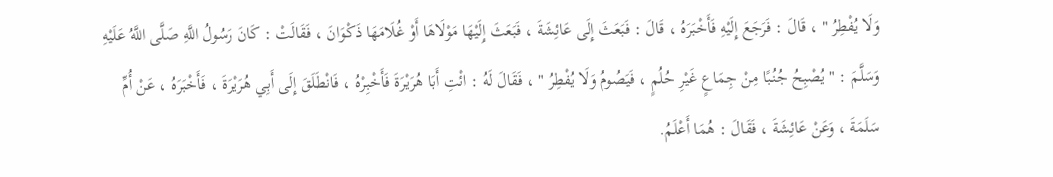وَلَا يُفْطِرُ " ، قَالَ : فَرَجَعَ إِلَيْهِ فَأَخْبَرَهُ ، قَالَ : فَبَعَثَ إِلَى عَائِشَةَ ، فَبَعَثَ إِلَيْهَا مَوْلَاهَا أَوْ غُلَامَهَا ذَكْوَانَ ، فَقَالَتْ : كَانَ رَسُولُ اللَّهِ صَلَّى اللَّهُ عَلَيْهِ وَسَلَّمَ : " يُصْبِحُ جُنُبًا مِنْ جِمَاعٍ غَيْرِ حُلُمٍ ، فَيَصُومُ وَلَا يُفْطِرُ " ، فَقَالَ لَهُ : ائْتِ أَبَا هُرَيْرَةَ فَأَخْبِرْهُ ، فَانْطَلَقَ إِلَى أَبِي هُرَيْرَةَ ، فَأَخْبَرَهُ ، عَنْ أُمِّ سَلَمَةَ ، وَعَنْ عَائِشَةَ ، فَقَالَ : هُمَا أَعْلَمُ.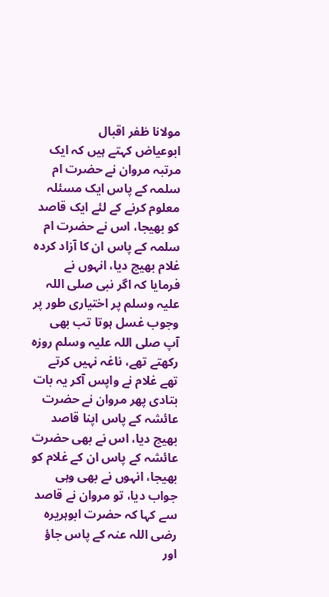مولانا ظفر اقبال
ابوعیاض کہتے ہیں کہ ایک مرتبہ مروان نے حضرت ام سلمہ کے پاس ایک مسئلہ معلوم کرنے کے لئے ایک قاصد کو بھیجا، اس نے حضرت ام سلمہ کے پاس ان کا آزاد کردہ غلام بھیج دیا، انہوں نے فرمایا کہ اگر نبی صلی اللہ علیہ وسلم پر اختیاری طور پر وجوب غسل ہوتا تب بھی آپ صلی اللہ علیہ وسلم روزہ رکھتے تھے، ناغہ نہیں کرتے تھے غلام نے واپس آکر یہ بات بتادی پھر مروان نے حضرت عائشہ کے پاس اپنا قاصد بھیج دیا، اس نے بھی حضرت عائشہ کے پاس ان کے غلام کو بھیجا، انہوں نے بھی وہی جواب دیا، تو مروان نے قاصد سے کہا کہ حضرت ابوہریرہ رضی اللہ عنہ کے پاس جاؤ اور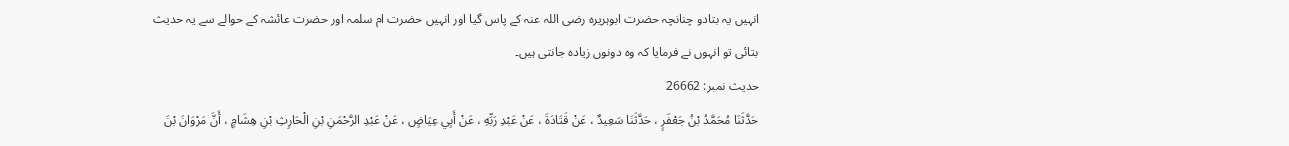انہیں یہ بتادو چنانچہ حضرت ابوہریرہ رضی اللہ عنہ کے پاس گیا اور انہیں حضرت ام سلمہ اور حضرت عائشہ کے حوالے سے یہ حدیث بتائی تو انہوں نے فرمایا کہ وہ دونوں زیادہ جانتی ہیں۔
حدیث نمبر: 26662
حَدَّثَنَا مُحَمَّدُ بْنُ جَعْفَرٍ ، حَدَّثَنَا سَعِيدٌ ، عَنْ قَتَادَةَ ، عَنْ عَبْدِ رَبِّهِ ، عَنْ أَبِي عِيَاضٍ ، عَنْ عَبْدِ الرَّحْمَنِ بْنِ الْحَارِثِ بْنِ هِشَامٍ ، أَنَّ مَرْوَانَ بْنَ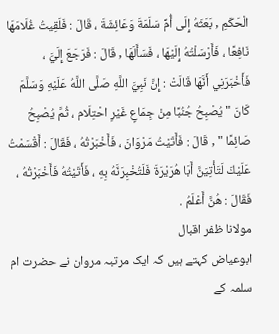الْحَكَمِ , بَعَثَهُ إِلَى أُمِّ سَلَمَةَ وَعَائِشَةَ ، قَالَ : فَلَقِيتُ غُلَامَهَا نَافِعًا ، فَأَرْسَلْتُهُ إِلَيْهَا ، فَسَأَلَهَا , قَالَ : فَرَجَعَ إِلَيَّ ، فَأَخْبَرَنِي أَنَّهَا قَالَتْ : إِنَّ نَبِيَّ اللَّهِ صَلَّى اللَّهُ عَلَيْهِ وَسَلَّمَ كَانَ " يُصْبِحُ جُنُبًا مِنْ جِمَاعٍ غَيْرِ احْتِلَام ، ثُمَّ يُصْبِحُ صَائِمًا " , قَالَ : فَأَتَيْتُ مَرْوَانَ ، فَأَخْبَرْتُهُ ، فَقَالَ : أَقْسَمْتُ عَلَيْكَ لَتَأْتِيَنَّ أَبَا هُرَيْرَةَ فَلَتُخْبِرَنَّهُ بِهِ ، فَأَتَيْتُهُ فَأَخْبَرْتُهُ ، فَقَالَ : هُنَّ أَعْلَمُ .
مولانا ظفر اقبال
ابوعیاض کہتے ہیں کہ ایک مرتبہ مروان نے حضرت ام سلمہ کے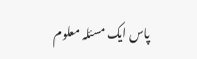پاس ایک مسئلہ معلوم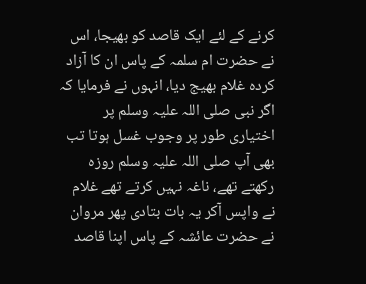کرنے کے لئے ایک قاصد کو بھیجا، اس نے حضرت ام سلمہ کے پاس ان کا آزاد کردہ غلام بھیج دیا، انہوں نے فرمایا کہ اگر نبی صلی اللہ علیہ وسلم پر اختیاری طور پر وجوب غسل ہوتا تب بھی آپ صلی اللہ علیہ وسلم روزہ رکھتے تھے، ناغہ نہیں کرتے تھے غلام نے واپس آکر یہ بات بتادی پھر مروان نے حضرت عائشہ کے پاس اپنا قاصد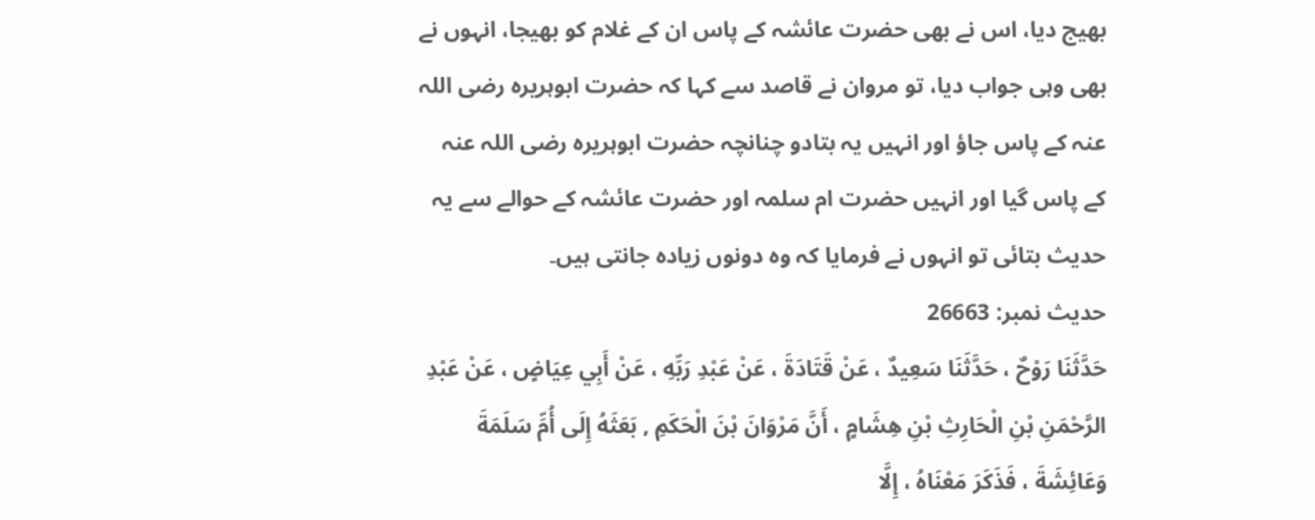بھیج دیا، اس نے بھی حضرت عائشہ کے پاس ان کے غلام کو بھیجا، انہوں نے بھی وہی جواب دیا، تو مروان نے قاصد سے کہا کہ حضرت ابوہریرہ رضی اللہ عنہ کے پاس جاؤ اور انہیں یہ بتادو چنانچہ حضرت ابوہریرہ رضی اللہ عنہ کے پاس گیا اور انہیں حضرت ام سلمہ اور حضرت عائشہ کے حوالے سے یہ حدیث بتائی تو انہوں نے فرمایا کہ وہ دونوں زیادہ جانتی ہیں۔
حدیث نمبر: 26663
حَدَّثَنَا رَوْحٌ ، حَدَّثَنَا سَعِيدٌ ، عَنْ قَتَادَةَ ، عَنْ عَبْدِ رَبِّهِ ، عَنْ أَبِي عِيَاضٍ ، عَنْ عَبْدِ الرَّحْمَنِ بْنِ الْحَارِثِ بْنِ هِشَامٍ ، أَنَّ مَرْوَانَ بْنَ الْحَكَمِ , بَعَثَهُ إِلَى أُمِّ سَلَمَةَ وَعَائِشَةَ ، فَذَكَرَ مَعْنَاهُ ، إِلَّا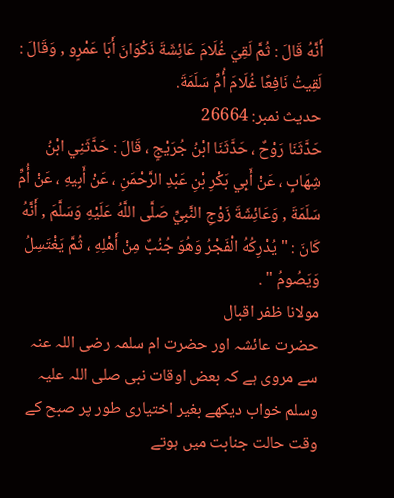أَنَّهُ قَالَ : ثُمَّ لَقِيَ غُلَامَ عَائِشَةَ ذَكْوَانَ أَبَا عَمْرٍو , وَقَالَ : لَقِيتُ نَافِعًا غُلَامَ أُمِّ سَلَمَةَ.
حدیث نمبر: 26664
حَدَّثَنَا رَوْحٌ ، حَدَّثَنَا ابْنُ جُرَيْجٍ ، قَالَ : حَدَّثَنِي ابْنُ شِهَابٍ ، عَنْ أَبِي بَكْرِ بْنِ عَبْدِ الرَّحْمَنِ ، عَنْ أَبِيهِ ، عَنْ أُمِّ سَلَمَةَ , وَعَائِشَةَ زَوْجِ النَّبِيِّ صَلَّى اللَّهُ عَلَيْهِ وَسَلَّمَ , أَنَّهُ كَانَ : " يُدْرِكُهُ الْفَجْرُ وَهُوَ جُنُبٌ مِنْ أَهْلِهِ ، ثُمَّ يَغْتَسِلُ وَيَصُومُ " .
مولانا ظفر اقبال
حضرت عائشہ اور حضرت ام سلمہ رضی اللہ عنہ سے مروی ہے کہ بعض اوقات نبی صلی اللہ علیہ وسلم خواب دیکھے بغیر اختیاری طور پر صبح کے وقت حالت جنابت میں ہوتے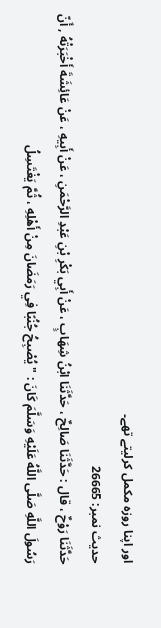اور اپنا روزہ مکمل کرلیتے تھے۔
حدیث نمبر: 26665
حَدَّثَنَا رَوْحٌ ، قال : حَدَّثَنَا صَالِحٌ ، حَدَّثَنَا ابْنُ شِهَابٍ ، عَنْ أَبِي بَكْرِ بْنِ عَبْدِ الرَّحْمَنِ ، عَنْ أَبِيهِ ، عَنْ عَائِشَةَ أَخْبَرَتْهُ , أَنّ رَسُولَ اللَّهِ صَلَّى اللَّهُ عَلَيْهِ وَسَلَّمَ كَانَ : " يُصْبِحُ جُنُبًا فِي رَمَضَانَ مِنْ أَهْلِهِ ، ثُمَّ يَغْتَسِلُ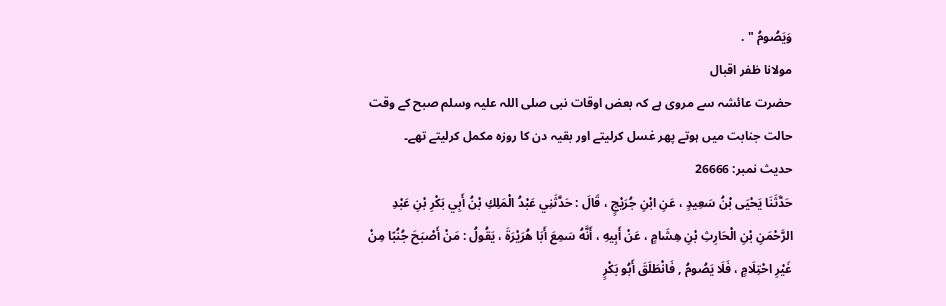وَيَصُومُ " .
مولانا ظفر اقبال
حضرت عائشہ سے مروی ہے کہ بعض اوقات نبی صلی اللہ علیہ وسلم صبح کے وقت حالت جنابت میں ہوتے پھر غسل کرلیتے اور بقیہ دن کا روزہ مکمل کرلیتے تھے۔
حدیث نمبر: 26666
حَدَّثَنَا يَحْيَى بْنُ سَعِيدٍ ، عَنِ ابْنِ جُرَيْجٍ ، قَالَ : حَدَّثَنِي عَبْدُ الْمَلِكِ بْنُ أَبِي بَكْرِ بْنِ عَبْدِ الرَّحْمَنِ بْنِ الْحَارِثِ بْنِ هِشَامٍ ، عَنْ أَبِيهِ ، أَنَّهُ سَمِعَ أَبَا هُرَيْرَةَ ، يَقُولُ : مَنْ أَصْبَحَ جُنُبًا مِنْ غَيْرِ احْتِلَامٍ ، فَلَا يَصُومُ , فَانْطَلَقَ أَبُو بَكْرٍ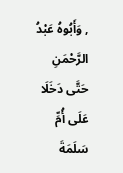, وَأَبُوهُ عَبْدُ الرَّحْمَنِ حَتَّى دَخَلَا عَلَى أُمِّ سَلَمَةَ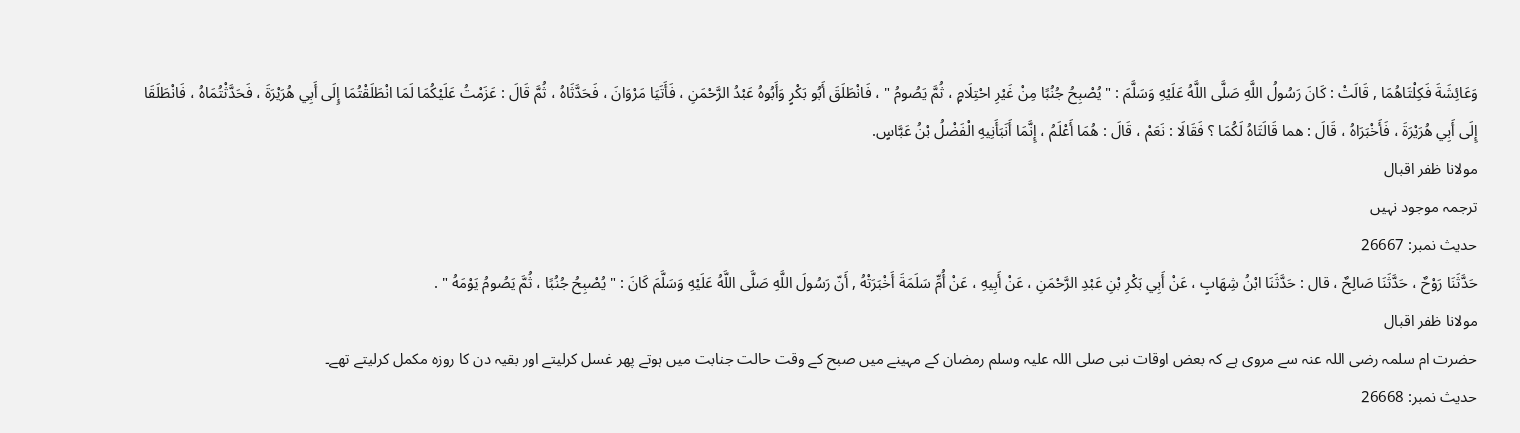وَعَائِشَةَ فَكِلْتَاهُمَا , قَالَتْ : كَانَ رَسُولُ اللَّهِ صَلَّى اللَّهُ عَلَيْهِ وَسَلَّمَ : " يُصْبِحُ جُنُبًا مِنْ غَيْرِ احْتِلَامٍ ، ثُمَّ يَصُومُ " ، فَانْطَلَقَ أَبُو بَكْرٍ وَأَبُوهُ عَبْدُ الرَّحْمَنِ ، فَأَتَيَا مَرْوَانَ ، فَحَدَّثَاهُ ، ثُمَّ قَالَ : عَزَمْتُ عَلَيْكُمَا لَمَا انْطَلَقْتُمَا إِلَى أَبِي هُرَيْرَةَ ، فَحَدَّثْتُمَاهُ ، فَانْطَلَقَا إِلَى أَبِي هُرَيْرَةَ ، فَأَخْبَرَاهُ ، قَالَ : هما قَالَتَاهُ لَكُمَا ؟ فَقَالَا : نَعَمْ ، قَالَ : هُمَا أَعْلَمُ ، إِنَّمَا أَنَبَأَنِيهِ الْفَضْلُ بْنُ عَبَّاسٍ.
مولانا ظفر اقبال
ترجمہ موجود نہیں
حدیث نمبر: 26667
حَدَّثَنَا رَوْحٌ ، حَدَّثَنَا صَالِحٌ ، قال : حَدَّثَنَا ابْنُ شِهَابٍ ، عَنْ أَبِي بَكْرِ بْنِ عَبْدِ الرَّحْمَنِ ، عَنْ أَبِيهِ ، عَنْ أُمِّ سَلَمَةَ أَخْبَرَتْهُ , أَنّ رَسُولَ اللَّهِ صَلَّى اللَّهُ عَلَيْهِ وَسَلَّمَ كَانَ : " يُصْبِحُ جُنُبًا ، ثُمَّ يَصُومُ يَوْمَهُ " .
مولانا ظفر اقبال
حضرت ام سلمہ رضی اللہ عنہ سے مروی ہے کہ بعض اوقات نبی صلی اللہ علیہ وسلم رمضان کے مہینے میں صبح کے وقت حالت جنابت میں ہوتے پھر غسل کرلیتے اور بقیہ دن کا روزہ مکمل کرلیتے تھے۔
حدیث نمبر: 26668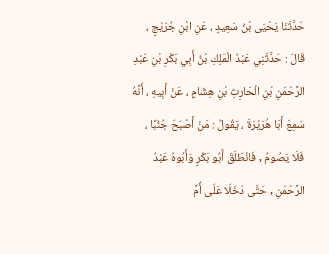حَدَّثَنَا يَحْيَى بْنُ سَعِيدٍ ، عَنِ ابْنِ جُرَيْجٍ ، قَالَ : حَدَّثَنِي عَبْدُ الْمَلِكِ بْنُ أَبِي بَكْرِ بْنِ عَبْدِ الرَّحْمَنِ بْنِ الْحَارِثِ بْنِ هِشَامٍ ، عَنْ أَبِيهِ ، أَنَّهُ سَمِعَ أَبَا هُرَيْرَةَ ، يَقُولُ : مَنْ أَصْبَحَ جُنُبًا ، فَلَا يَصُومُ , فَانْطَلَقَ أَبُو بَكْرٍ وَأَبُوهُ عَبْدُ الرَّحْمَنِ , حَتَّى دَخَلَا عَلَى أُمِّ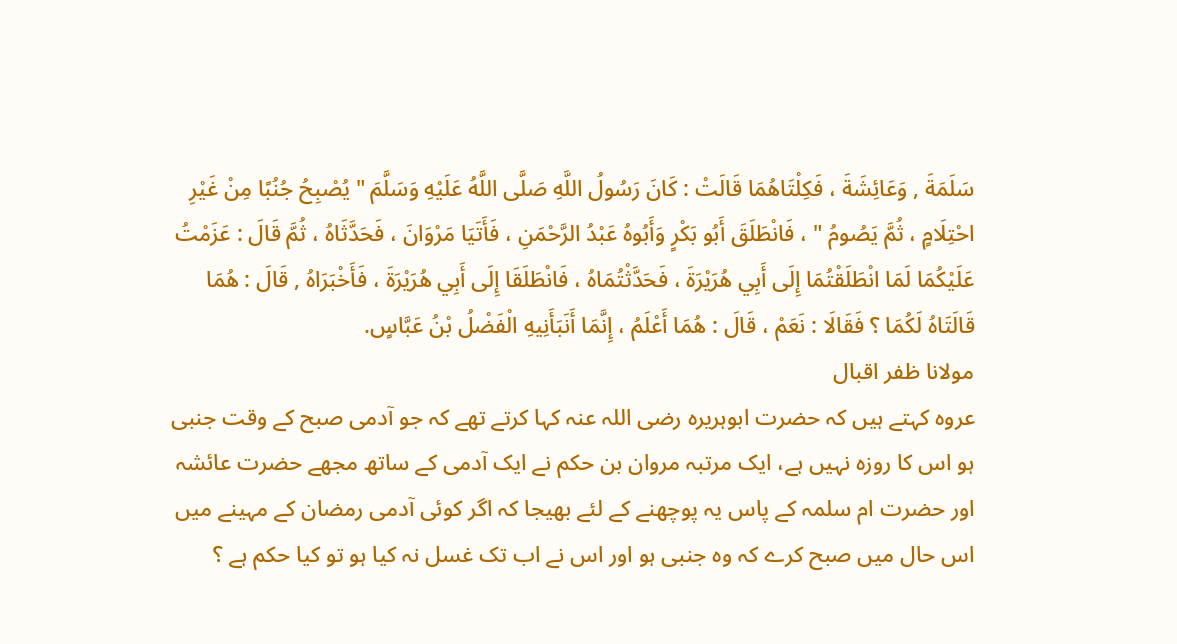سَلَمَةَ , وَعَائِشَةَ ، فَكِلْتَاهُمَا قَالَتْ : كَانَ رَسُولُ اللَّهِ صَلَّى اللَّهُ عَلَيْهِ وَسَلَّمَ " يُصْبِحُ جُنُبًا مِنْ غَيْرِ احْتِلَامٍ ، ثُمَّ يَصُومُ " ، فَانْطَلَقَ أَبُو بَكْرٍ وَأَبُوهُ عَبْدُ الرَّحْمَنِ ، فَأَتَيَا مَرْوَانَ ، فَحَدَّثَاهُ ، ثُمَّ قَالَ : عَزَمْتُ عَلَيْكُمَا لَمَا انْطَلَقْتُمَا إِلَى أَبِي هُرَيْرَةَ ، فَحَدَّثْتُمَاهُ ، فَانْطَلَقَا إِلَى أَبِي هُرَيْرَةَ ، فَأَخْبَرَاهُ , قَالَ : هُمَا قَالَتَاهُ لَكُمَا ؟ فَقَالَا : نَعَمْ ، قَالَ : هُمَا أَعْلَمُ ، إِنَّمَا أَنَبَأَنِيهِ الْفَضْلُ بْنُ عَبَّاسٍ.
مولانا ظفر اقبال
عروہ کہتے ہیں کہ حضرت ابوہریرہ رضی اللہ عنہ کہا کرتے تھے کہ جو آدمی صبح کے وقت جنبی ہو اس کا روزہ نہیں ہے، ایک مرتبہ مروان بن حکم نے ایک آدمی کے ساتھ مجھے حضرت عائشہ اور حضرت ام سلمہ کے پاس یہ پوچھنے کے لئے بھیجا کہ اگر کوئی آدمی رمضان کے مہینے میں اس حال میں صبح کرے کہ وہ جنبی ہو اور اس نے اب تک غسل نہ کیا ہو تو کیا حکم ہے ؟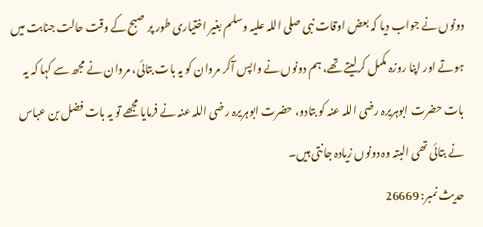دونوں نے جواب دیا کہ بعض اوقات نبی صلی اللہ علیہ وسلم بغیر اختیاری طور پر صبح کے وقت حالت جنابت میں ہوتے اور اپنا روزہ مکمل کرلیتے تھے، ہم دونوں نے واپس آکر مروان کو یہ بات بتائی، مروان نے مجھ سے کہا کہ یہ بات حضرت ابوہریرہ رضی اللہ عنہ کو بتادو، حضرت ابوہریرہ رضی اللہ عنہ نے فرمایا مجھے تو یہ بات فضل بن عباس نے بتائی تھی البتہ وہ دونوں زیادہ جانتی ہیں۔
حدیث نمبر: 26669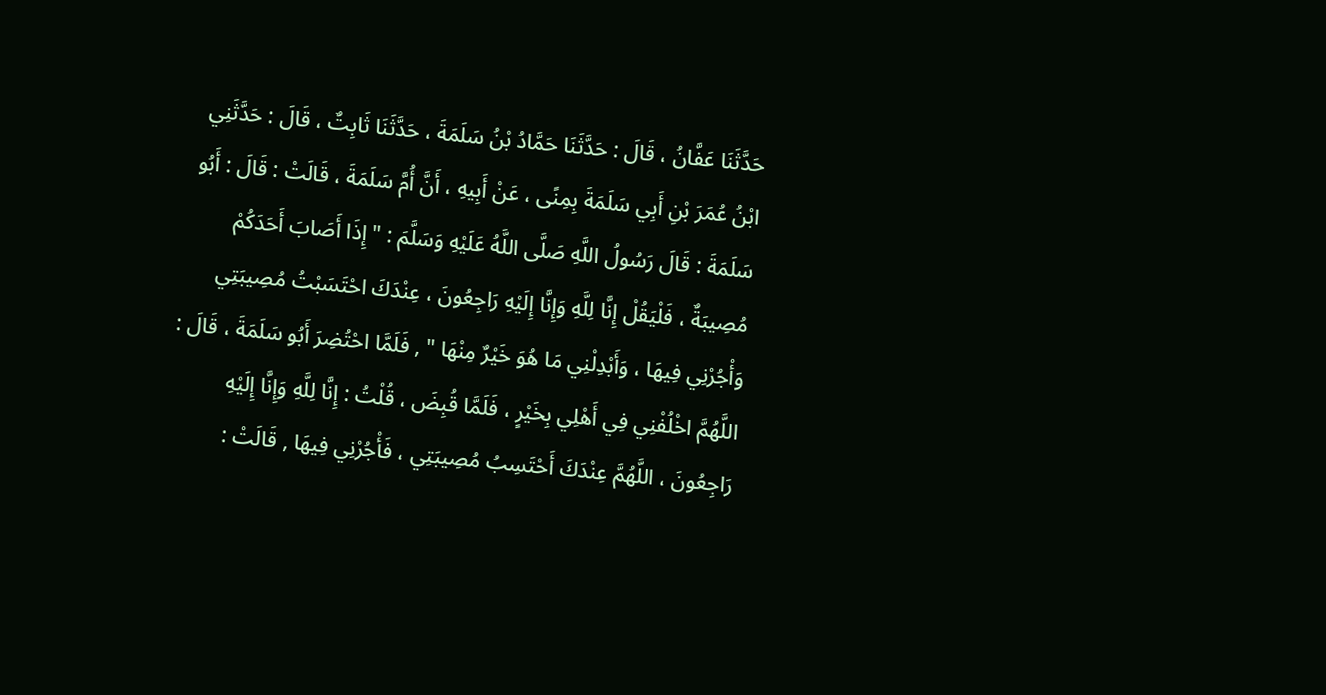حَدَّثَنَا عَفَّانُ ، قَالَ : حَدَّثَنَا حَمَّادُ بْنُ سَلَمَةَ ، حَدَّثَنَا ثَابِتٌ ، قَالَ : حَدَّثَنِي ابْنُ عُمَرَ بْنِ أَبِي سَلَمَةَ بِمِنًى ، عَنْ أَبِيهِ ، أَنَّ أُمَّ سَلَمَةَ ، قَالَتْ : قَالَ : أَبُو سَلَمَةَ : قَالَ رَسُولُ اللَّهِ صَلَّى اللَّهُ عَلَيْهِ وَسَلَّمَ : " إِذَا أَصَابَ أَحَدَكُمْ مُصِيبَةٌ ، فَلْيَقُلْ إِنَّا لِلَّهِ وَإِنَّا إِلَيْهِ رَاجِعُونَ ، عِنْدَكَ احْتَسَبْتُ مُصِيبَتِي وَأْجُرْنِي فِيهَا ، وَأَبْدِلْنِي مَا هُوَ خَيْرٌ مِنْهَا " , فَلَمَّا احْتُضِرَ أَبُو سَلَمَةَ ، قَالَ : اللَّهُمَّ اخْلُفْنِي فِي أَهْلِي بِخَيْرٍ ، فَلَمَّا قُبِضَ ، قُلْتُ : إِنَّا لِلَّهِ وَإِنَّا إِلَيْهِ رَاجِعُونَ ، اللَّهُمَّ عِنْدَكَ أَحْتَسِبُ مُصِيبَتِي ، فَأْجُرْنِي فِيهَا , قَالَتْ :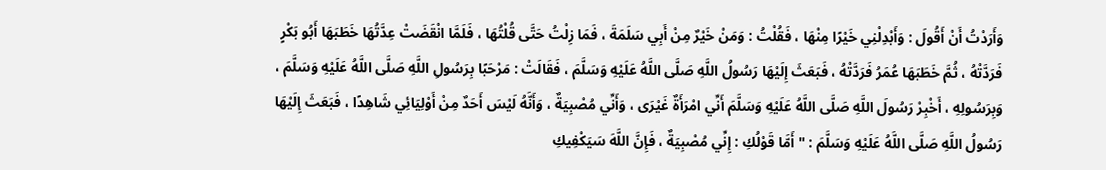وَأَرَدْتُ أَنْ أَقُولَ : وَأَبْدِلْنِي خَيْرًا مِنْهَا ، فَقُلْتُ : وَمَنْ خَيْرٌ مِنْ أَبِي سَلَمَةَ ، فَمَا زِلْتُ حَتَّى قُلْتُهَا ، فَلَمَّا انْقَضَتْ عِدَّتُهَا خَطَبَهَا أَبُو بَكْرٍ فَرَدَّتْهُ ، ثُمَّ خَطَبَهَا عُمَرُ فَرَدَّتْهُ ، فَبَعَثَ إِلَيْهَا رَسُولُ اللَّهِ صَلَّى اللَّهُ عَلَيْهِ وَسَلَّمَ ، فَقَالَتْ : مَرْحَبًا بِرَسُولِ اللَّهِ صَلَّى اللَّهُ عَلَيْهِ وَسَلَّمَ ، وَبِرَسُولِهِ ، أَخْبِرْ رَسُولَ اللَّهِ صَلَّى اللَّهُ عَلَيْهِ وَسَلَّمَ أَنِّي امْرَأَةٌ غَيْرَى ، وَأَنِّي مُصْبِيَةٌ ، وَأَنَّهُ لَيْسَ أَحَدٌ مِنْ أَوْلِيَائِي شَاهِدًا ، فَبَعَثَ إِلَيْهَا رَسُولُ اللَّهِ صَلَّى اللَّهُ عَلَيْهِ وَسَلَّمَ : " أَمَّا قَوْلُكِ : إِنِّي مُصْبِيَةٌ ، فَإِنَّ اللَّهَ سَيَكْفِيكِ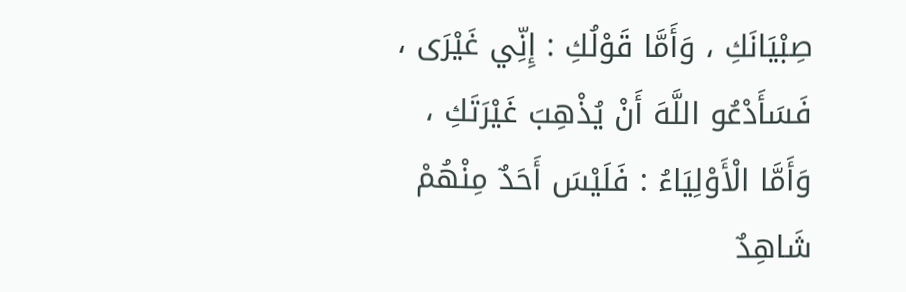صِبْيَانَكِ ، وَأَمَّا قَوْلُكِ : إِنِّي غَيْرَى ، فَسَأَدْعُو اللَّهَ أَنْ يُذْهِبَ غَيْرَتَكِ ، وَأَمَّا الْأَوْلِيَاءُ : فَلَيْسَ أَحَدٌ مِنْهُمْ شَاهِدٌ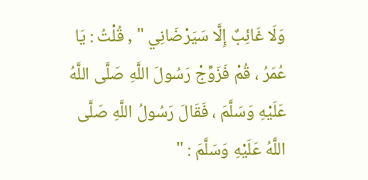وَلَا غَائِبٌ إِلَّا سَيَرْضَانِي " , قُلْتُ : يَا عُمَرُ ، قُمْ فَزَوِّجْ رَسُولَ اللَّهِ صَلَّى اللَّهُ عَلَيْهِ وَسَلَّمَ ، فَقَالَ رَسُولُ اللَّهِ صَلَّى اللَّهُ عَلَيْهِ وَسَلَّمَ : "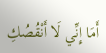أَمَا إِنِّي لَا أَنْقُصُكِ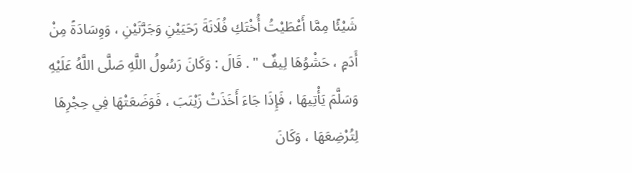شَيْئًا مِمَّا أَعْطَيْتُ أُخْتَكِ فُلَانَةَ رَحَيَيْنِ وَجَرَّتَيْنِ ، وَوِسَادَةً مِنْ أَدَمٍ ، حَشْوُهَا لِيفٌ " . قَالَ : وَكَانَ رَسُولُ اللَّهِ صَلَّى اللَّهُ عَلَيْهِ وَسَلَّمَ يَأْتِيهَا ، فَإِذَا جَاءَ أَخَذَتْ زَيْنَبَ ، فَوَضَعَتْهَا فِي حِجْرِهَا لِتُرْضِعَهَا ، وَكَانَ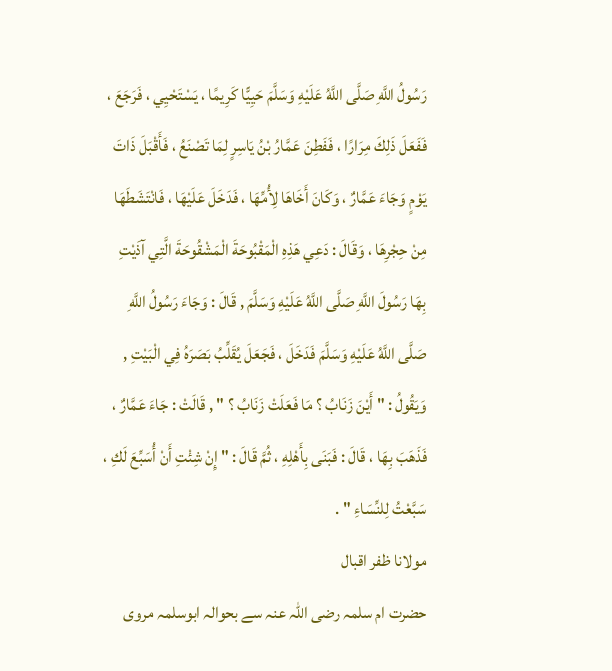رَسُولُ اللَّهِ صَلَّى اللَّهُ عَلَيْهِ وَسَلَّمَ حَيِيًّا كَرِيمًا ، يَسْتَحْيِي ، فَرَجَعَ ، فَفَعَلَ ذَلِكَ مِرَارًا ، فَفَطِنَ عَمَّارُ بْنُ يَاسِرٍ لِمَا تَصْنَعُ ، فَأَقْبَلَ ذَاتَ يَوْمٍ وَجَاءَ عَمَّارٌ ، وَكَانَ أَخَاهَا لِأُمِّهَا ، فَدَخَلَ عَلَيْهَا ، فَانْتَشَطَهَا مِنْ حِجْرِهَا ، وَقَالَ : دَعِي هَذِهِ الْمَقْبُوحَةَ الْمَشْقُوحَةَ الَّتِي آذَيْتِ بِهَا رَسُولَ اللَّهِ صَلَّى اللَّهُ عَلَيْهِ وَسَلَّمَ , قَالَ : وَجَاءَ رَسُولُ اللَّهِ صَلَّى اللَّهُ عَلَيْهِ وَسَلَّمَ فَدَخَلَ ، فَجَعَلَ يُقَلِّبُ بَصَرَهُ فِي الْبَيْتِ , وَيَقُولُ : " أَيْنَ زَنَابُ ؟ مَا فَعَلَتْ زَنَابُ ؟ " , قَالَتْ : جَاءَ عَمَّارٌ ، فَذَهَبَ بِهَا ، قَالَ : فَبَنَى بِأَهْلِهِ ، ثُمَّ قَالَ : " إِنْ شِئْتِ أَنْ أُسَبِّعَ لَكِ ، سَبَّعْتُ لِلنِّسَاءِ " .
مولانا ظفر اقبال
حضرت ام سلمہ رضی اللہ عنہ سے بحوالہ ابوسلمہ مروی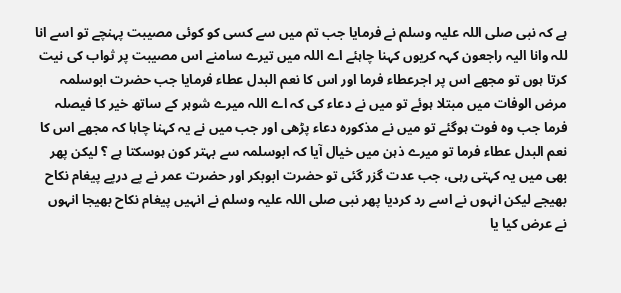ہے کہ نبی صلی اللہ علیہ وسلم نے فرمایا جب تم میں سے کسی کو کوئی مصیبت پہنچے تو اسے انا للہ وانا الیہ راجعون کہہ کریوں کہنا چاہئے اے اللہ میں تیرے سامنے اس مصیبت پر ثواب کی نیت کرتا ہوں تو مجھے اس پر اجرعطاء فرما اور اس کا نعم البدل عطاء فرمایا جب حضرت ابوسلمہ مرض الوفات میں مبتلا ہوئے تو میں نے دعاء کی کہ اے اللہ میرے شوہر کے ساتھ خیر کا فیصلہ فرما جب وہ فوت ہوگئے تو میں نے مذکورہ دعاء پڑھی اور جب میں نے یہ کہنا چاہا کہ مجھے اس کا نعم البدل عطاء فرما تو میرے ذہن میں خیال آیا کہ ابوسلمہ سے بہتر کون ہوسکتا ہے ؟ لیکن پھر بھی میں یہ کہتی رہی، جب عدت گزر گئی تو حضرت ابوبکر اور حضرت عمر نے پے درپے پیغام نکاح بھیجے لیکن انہوں نے اسے رد کردیا پھر نبی صلی اللہ علیہ وسلم نے انہیں پیغام نکاح بھیجا انہوں نے عرض کیا یا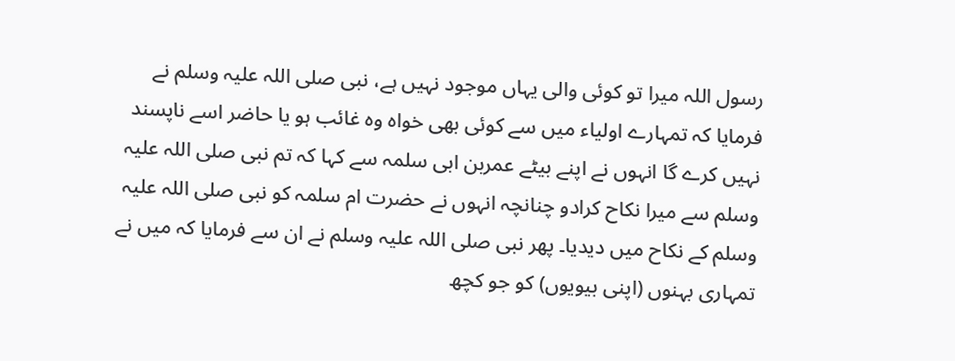رسول اللہ میرا تو کوئی والی یہاں موجود نہیں ہے، نبی صلی اللہ علیہ وسلم نے فرمایا کہ تمہارے اولیاء میں سے کوئی بھی خواہ وہ غائب ہو یا حاضر اسے ناپسند نہیں کرے گا انہوں نے اپنے بیٹے عمربن ابی سلمہ سے کہا کہ تم نبی صلی اللہ علیہ وسلم سے میرا نکاح کرادو چنانچہ انہوں نے حضرت ام سلمہ کو نبی صلی اللہ علیہ وسلم کے نکاح میں دیدیا۔ پھر نبی صلی اللہ علیہ وسلم نے ان سے فرمایا کہ میں نے تمہاری بہنوں (اپنی بیویوں) کو جو کچھ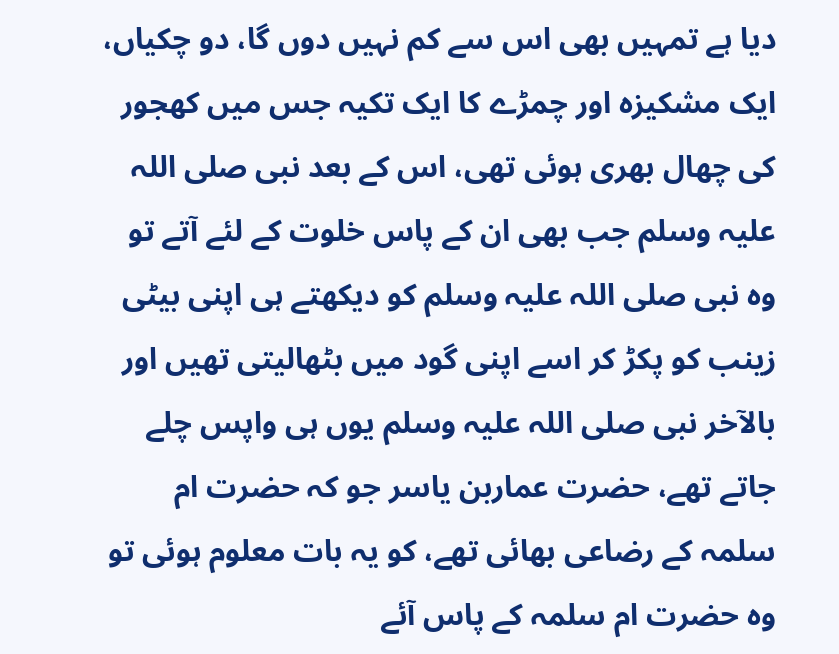دیا ہے تمہیں بھی اس سے کم نہیں دوں گا، دو چکیاں، ایک مشکیزہ اور چمڑے کا ایک تکیہ جس میں کھجور کی چھال بھری ہوئی تھی، اس کے بعد نبی صلی اللہ علیہ وسلم جب بھی ان کے پاس خلوت کے لئے آتے تو وہ نبی صلی اللہ علیہ وسلم کو دیکھتے ہی اپنی بیٹی زینب کو پکڑ کر اسے اپنی گود میں بٹھالیتی تھیں اور بالآخر نبی صلی اللہ علیہ وسلم یوں ہی واپس چلے جاتے تھے، حضرت عماربن یاسر جو کہ حضرت ام سلمہ کے رضاعی بھائی تھے، کو یہ بات معلوم ہوئی تو وہ حضرت ام سلمہ کے پاس آئے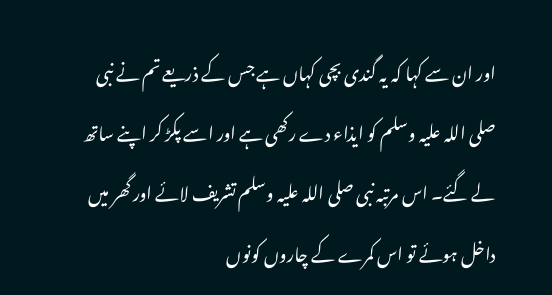اور ان سے کہا کہ یہ گندی بچی کہاں ہے جس کے ذریعے تم نے نبی صلی اللہ علیہ وسلم کو ایذاء دے رکھی ہے اور اسے پکڑ کر اپنے ساتھ لے گئے۔ اس مرتبہ نبی صلی اللہ علیہ وسلم تشریف لائے اور گھر میں داخل ہوئے تو اس کمرے کے چاروں کونوں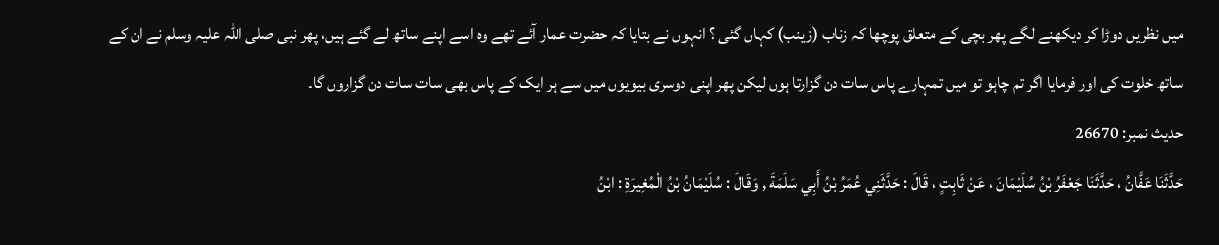میں نظریں دوڑا کر دیکھنے لگے پھر بچی کے متعلق پوچھا کہ زناب (زینب) کہاں گئی ؟ انہوں نے بتایا کہ حضرت عمار آئے تھے وہ اسے اپنے ساتھ لے گئے ہیں، پھر نبی صلی اللہ علیہ وسلم نے ان کے ساتھ خلوت کی اور فرمایا اگر تم چاہو تو میں تمہارے پاس سات دن گزارتا ہوں لیکن پھر اپنی دوسری بیویوں میں سے ہر ایک کے پاس بھی سات سات دن گزاروں گا۔
حدیث نمبر: 26670
حَدَّثَنَا عَفَّانُ ، حَدَّثَنَا جَعْفَرُ بْنُ سُلَيْمَانَ ، عَنْ ثَابِتٍ ، قَالَ : حَدَّثَنِي عُمَرُ بْنُ أَبِي سَلَمَةَ , وَقَالَ : سُلَيْمَانُ بْنُ الْمُغِيرَةِ : ابْنُ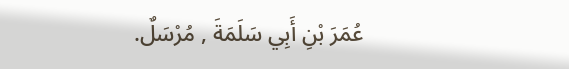عُمَرَ بْنِ أَبِي سَلَمَةَ , مُرْسَلٌ.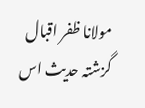مولانا ظفر اقبال
گزشتہ حدیث اس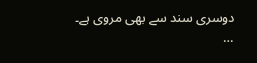دوسری سند سے بھی مروی ہے۔
…